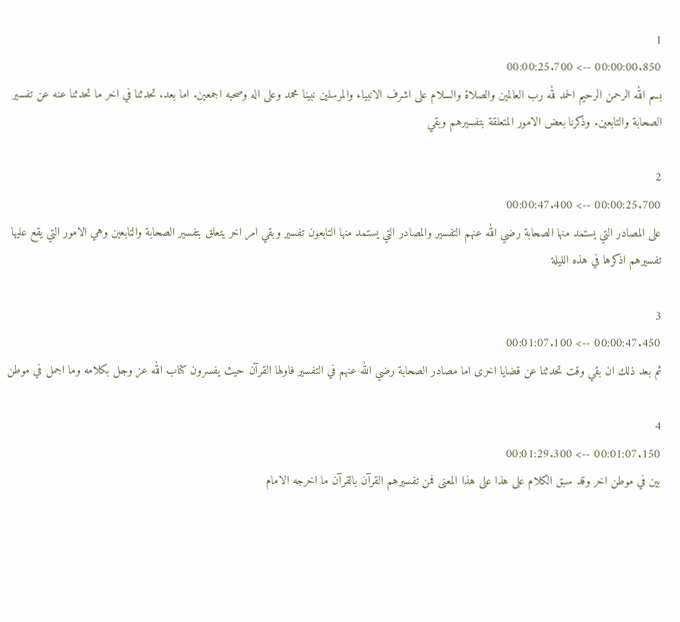1
00:00:00.850 --> 00:00:25.700
بسم الله الرحمن الرحيم الحمد لله رب العالمين والصلاة والسلام على اشرف الانبياء والمرسلين نبينا محمد وعلى اله وصحبه اجمعين. اما بعد. تحدثنا في اخر ما تحدثنا عنه عن تفسير الصحابة والتابعين. وذكرنا بعض الامور المتعلقة بتفسيرهم وبقي

2
00:00:25.700 --> 00:00:47.400
على المصادر التي يستمد منها الصحابة رضي الله عنهم التفسير والمصادر التي يستمد منها التابعون تفسير وبقي امر اخر يتعلق بتفسير الصحابة والتابعين وهي الامور التي يقع عليها تفسيرهم اذكرها في هذه الليلة

3
00:00:47.450 --> 00:01:07.100
ثم بعد ذلك ان بقي وقت تحدثنا عن قضايا اخرى اما مصادر الصحابة رضي الله عنهم في التفسير فاولها القرآن حيث يفسرون كتاب الله عز وجل بكلامه وما اجمل في موطن

4
00:01:07.150 --> 00:01:29.300
بين في موطن اخر وقد سبق الكلام على هذا على هذا المعنى فمن تفسيرهم القرآن بالقرآن ما اخرجه الامام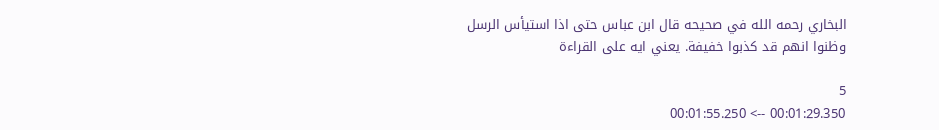البخاري رحمه الله في صحيحه قال ابن عباس حتى اذا استيأس الرسل وظنوا انهم قد كذبوا خفيفة. يعني ايه على القراءة

5
00:01:29.350 --> 00:01:55.250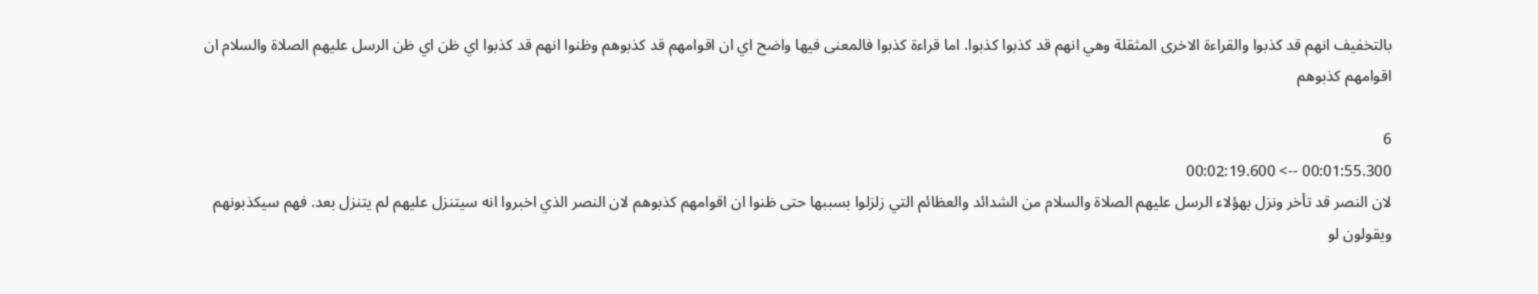بالتخفيف انهم قد كذبوا والقراءة الاخرى المثقلة وهي انهم قد كذبوا كذبوا. اما قراءة كذبوا فالمعنى فيها واضح اي ان اقوامهم قد كذبوهم وظنوا انهم قد كذبوا اي ظن اي ظن الرسل عليهم الصلاة والسلام ان اقوامهم كذبوهم

6
00:01:55.300 --> 00:02:19.600
لان النصر قد تأخر ونزل بهؤلاء الرسل عليهم الصلاة والسلام من الشدائد والعظائم التي زلزلوا بسببها حتى ظنوا ان اقوامهم كذبوهم لان النصر الذي اخبروا انه سيتنزل عليهم لم يتنزل بعد. فهم سيكذبونهم ويقولون لو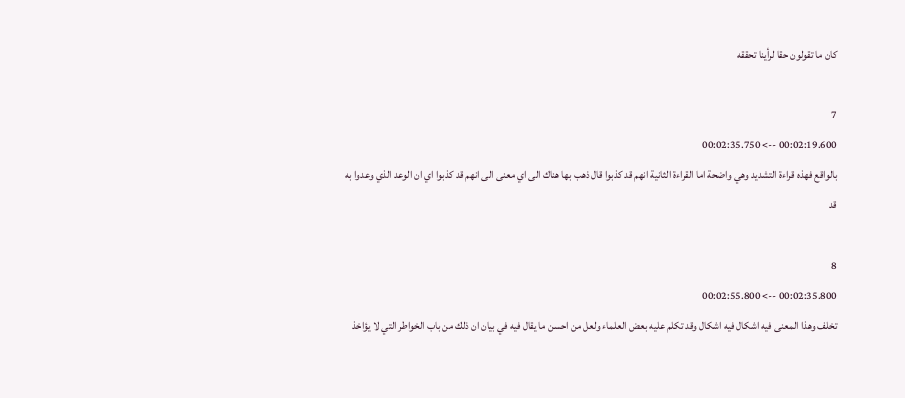كان ما تقولون حقا لرأينا تحققه

7
00:02:19.600 --> 00:02:35.750
بالواقع فهذه قراءة التشديد وهي واضحة اما القراءة الثانية انهم قد كذبوا قال ذهب بها هناك الى اي معنى الى انهم قد كذبوا اي ان الوعد الذي وعدوا به قد

8
00:02:35.800 --> 00:02:55.800
تخلف وهذا المعنى فيه اشكال فيه اشكال وقد تكلم عليه بعض العلماء ولعل من احسن ما يقال فيه في بيان ان ذلك من باب الخواطر التي لا يؤاخذ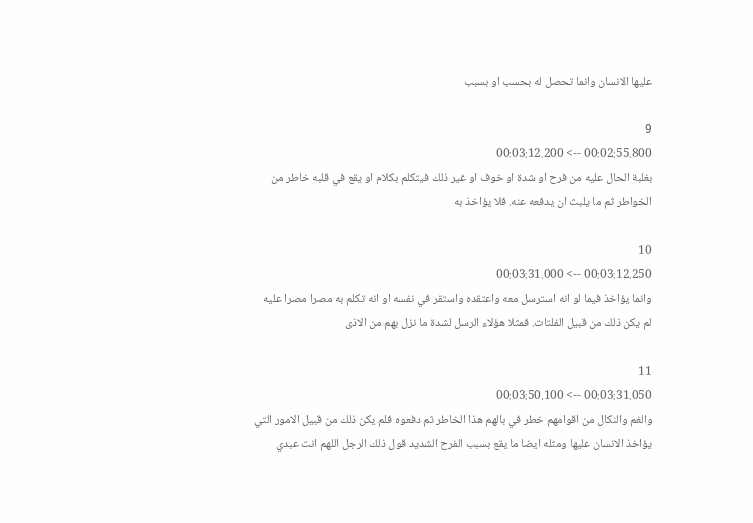عليها الانسان وانما تحصل له بحسب او بسبب

9
00:02:55.800 --> 00:03:12.200
بغلبة الحال عليه من فرح او شدة او خوف او غير ذلك فيتكلم بكلام او يقع في قلبه خاطر من الخواطر ثم ما يلبث ان يدفعه عنه. فلا يؤاخذ به

10
00:03:12.250 --> 00:03:31.000
وانما يؤاخذ فيما لو انه استرسل معه واعتقده واستقر في نفسه او انه تكلم به مصرا مصرا عليه لم يكن ذلك من قبيل الفلتات. فمثلا هؤلاء الرسل لشدة ما نزل بهم من الاذى

11
00:03:31.050 --> 00:03:50.100
والغم والنكال من اقوامهم خطر في بالهم هذا الخاطر ثم دفعوه فلم يكن ذلك من قبيل الامور التي يؤاخذ الانسان عليها ومثله ايضا ما يقع بسبب الفرح الشديد قول ذلك الرجل اللهم انت عبدي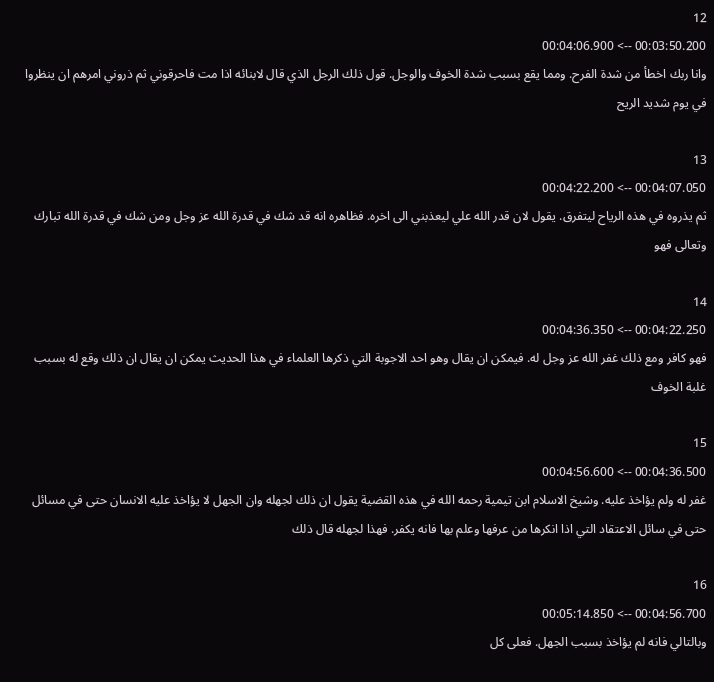12
00:03:50.200 --> 00:04:06.900
وانا ربك اخطأ من شدة الفرح. ومما يقع بسبب شدة الخوف والوجل. قول ذلك الرجل الذي قال لابنائه اذا مت فاحرقوني ثم ذروني امرهم ان ينظروا في يوم شديد الريح

13
00:04:07.050 --> 00:04:22.200
ثم يذروه في هذه الرياح ليتفرق. يقول لان قدر الله علي ليعذبني الى اخره. فظاهره انه قد شك في قدرة الله عز وجل ومن شك في قدرة الله تبارك وتعالى فهو

14
00:04:22.250 --> 00:04:36.350
فهو كافر ومع ذلك غفر الله عز وجل له. فيمكن ان يقال وهو احد الاجوبة التي ذكرها العلماء في هذا الحديث يمكن ان يقال ان ذلك وقع له بسبب غلبة الخوف

15
00:04:36.500 --> 00:04:56.600
غفر له ولم يؤاخذ عليه. وشيخ الاسلام ابن تيمية رحمه الله في هذه القضية يقول ان ذلك لجهله وان الجهل لا يؤاخذ عليه الانسان حتى في مسائل حتى في سائل الاعتقاد التي اذا انكرها من عرفها وعلم بها فانه يكفر. فهذا لجهله قال ذلك

16
00:04:56.700 --> 00:05:14.850
وبالتالي فانه لم يؤاخذ بسبب الجهل. فعلى كل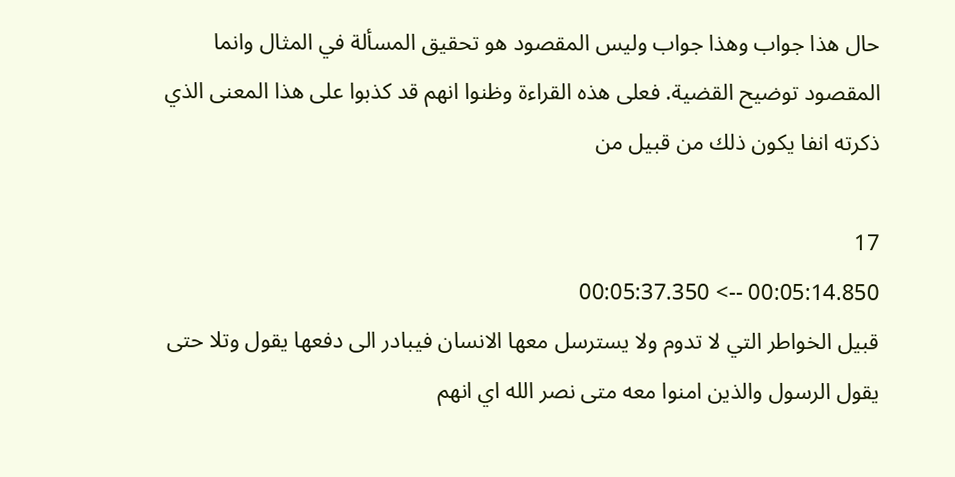حال هذا جواب وهذا جواب وليس المقصود هو تحقيق المسألة في المثال وانما المقصود توضيح القضية. فعلى هذه القراءة وظنوا انهم قد كذبوا على هذا المعنى الذي ذكرته انفا يكون ذلك من قبيل من

17
00:05:14.850 --> 00:05:37.350
قبيل الخواطر التي لا تدوم ولا يسترسل معها الانسان فيبادر الى دفعها يقول وتلا حتى يقول الرسول والذين امنوا معه متى نصر الله اي انهم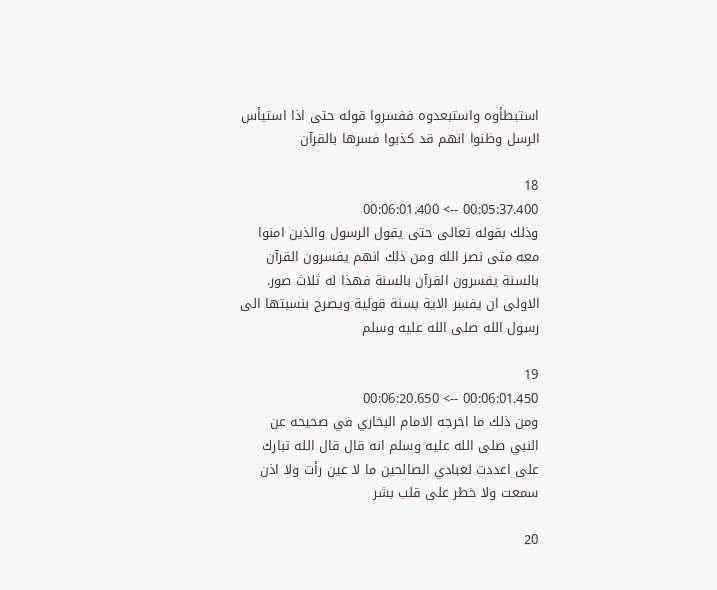استبطأوه واستبعدوه ففسروا قوله حتى اذا استيأس الرسل وظنوا انهم قد كذبوا فسرها بالقرآن

18
00:05:37.400 --> 00:06:01.400
وذلك بقوله تعالى حتى يقول الرسول والذين امنوا معه متى نصر الله ومن ذلك انهم يفسرون القرآن بالسنة يفسرون القرآن بالسنة فهذا له ثلاث صور. الاولى ان يفسر الاية بسنة قولية ويصرح بنسبتها الى رسول الله صلى الله عليه وسلم

19
00:06:01.450 --> 00:06:20.650
ومن ذلك ما اخرجه الامام البخاري في صحيحه عن النبي صلى الله عليه وسلم انه قال قال الله تبارك على اعددت لعبادي الصالحين ما لا عين رأت ولا اذن سمعت ولا خطر على قلب بشر

20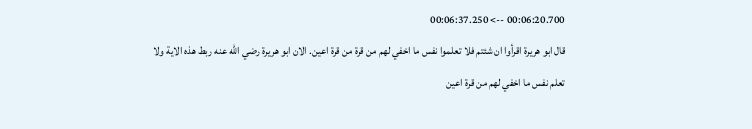00:06:20.700 --> 00:06:37.250
قال ابو هريرة اقرأوا ان شئتم فلا تعلموا نفس ما اخفي لهم من قرة من قرة اعين. الان ابو هريرة رضي الله عنه ربط هذه الاية ولا تعلم نفس ما اخفي لهم من قرة اعين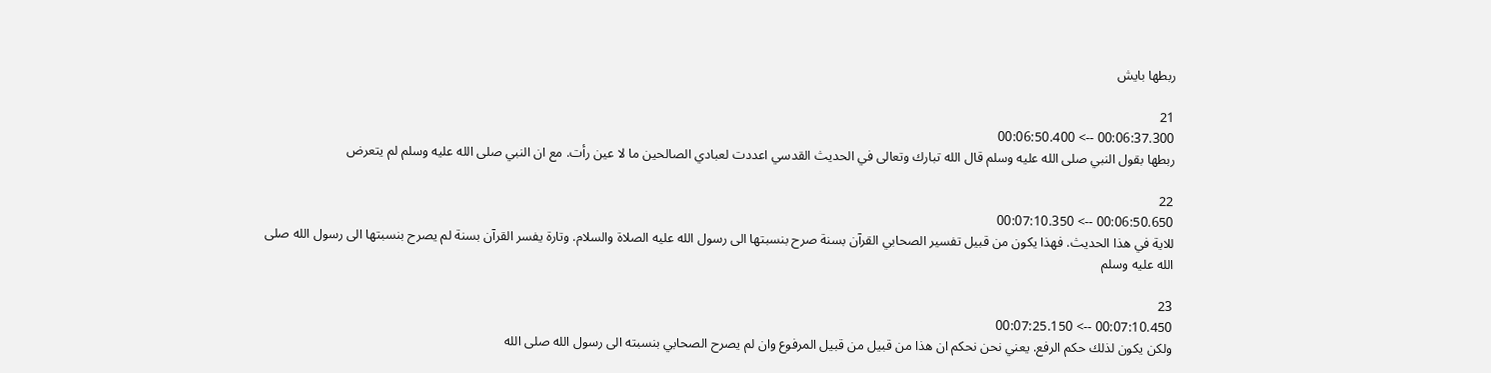ربطها بايش

21
00:06:37.300 --> 00:06:50.400
ربطها بقول النبي صلى الله عليه وسلم قال الله تبارك وتعالى في الحديث القدسي اعددت لعبادي الصالحين ما لا عين رأت. مع ان النبي صلى الله عليه وسلم لم يتعرض

22
00:06:50.650 --> 00:07:10.350
للاية في هذا الحديث. فهذا يكون من قبيل تفسير الصحابي القرآن بسنة صرح بنسبتها الى رسول الله عليه الصلاة والسلام. وتارة يفسر القرآن بسنة لم يصرح بنسبتها الى رسول الله صلى الله عليه وسلم

23
00:07:10.450 --> 00:07:25.150
ولكن يكون لذلك حكم الرفع. يعني نحن نحكم ان هذا من قبيل من قبيل المرفوع وان لم يصرح الصحابي بنسبته الى رسول الله صلى الله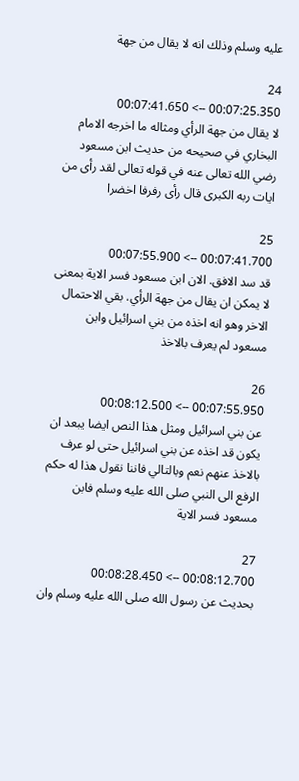عليه وسلم وذلك انه لا يقال من جهة

24
00:07:25.350 --> 00:07:41.650
لا يقال من جهة الرأي ومثاله ما اخرجه الامام البخاري في صحيحه من حديث ابن مسعود رضي الله تعالى عنه في قوله تعالى لقد رأى من ايات ربه الكبرى قال رأى رفرفا اخضرا

25
00:07:41.700 --> 00:07:55.900
قد سد الافق. الان ابن مسعود فسر الاية بمعنى لا يمكن ان يقال من جهة الرأي. بقي الاحتمال الاخر وهو انه اخذه من بني اسرائيل وابن مسعود لم يعرف بالاخذ

26
00:07:55.950 --> 00:08:12.500
عن بني اسرائيل ومثل هذا النص ايضا يبعد ان يكون قد اخذه عن بني اسرائيل حتى لو عرف بالاخذ عنهم نعم وبالتالي فاننا نقول هذا له حكم الرفع الى النبي صلى الله عليه وسلم فابن مسعود فسر الاية

27
00:08:12.700 --> 00:08:28.450
بحديث عن رسول الله صلى الله عليه وسلم وان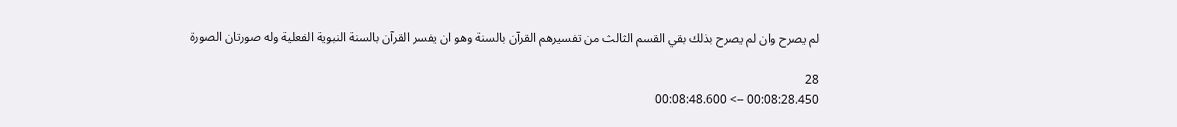لم يصرح وان لم يصرح بذلك بقي القسم الثالث من تفسيرهم القرآن بالسنة وهو ان يفسر القرآن بالسنة النبوية الفعلية وله صورتان الصورة

28
00:08:28.450 --> 00:08:48.600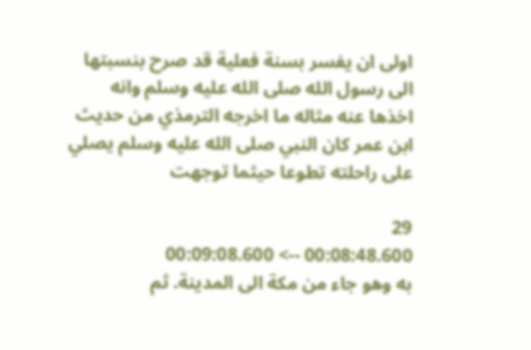اولى ان يفسر بسنة فعلية قد صرح بنسبتها الى رسول الله صلى الله عليه وسلم وانه اخذها عنه مثاله ما اخرجه الترمذي من حديث ابن عمر كان النبي صلى الله عليه وسلم يصلي على راحلته تطوعا حيثما توجهت

29
00:08:48.600 --> 00:09:08.600
به وهو جاء من مكة الى المدينة. ثم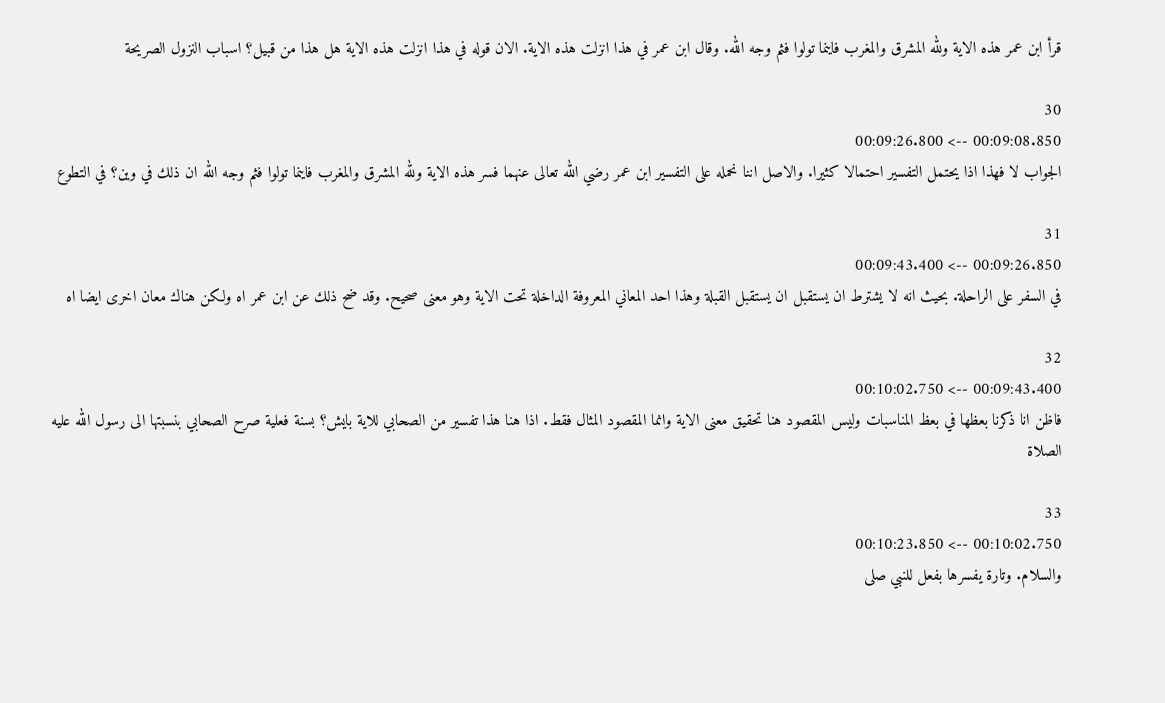قرأ ابن عمر هذه الاية ولله المشرق والمغرب فاينما تولوا فثم وجه الله. وقال ابن عمر في هذا انزلت هذه الاية. الان قوله في هذا انزلت هذه الاية هل هذا من قبيل؟ اسباب النزول الصريحة

30
00:09:08.850 --> 00:09:26.800
الجواب لا فهذا اذا يحتمل التفسير احتمالا كثيرا. والاصل اننا نحمله على التفسير ابن عمر رضي الله تعالى عنهما فسر هذه الاية ولله المشرق والمغرب فاينما تولوا فثم وجه الله ان ذلك في وين؟ في التطوع

31
00:09:26.850 --> 00:09:43.400
في السفر على الراحلة. بحيث انه لا يشترط ان يستقبل ان يستقبل القبلة وهذا احد المعاني المعروفة الداخلة تحت الاية وهو معنى صحيح. وقد ضح ذلك عن ابن عمر اه ولكن هناك معان اخرى ايضا اه

32
00:09:43.400 --> 00:10:02.750
فاظن انا ذكرنا بعظها في بعظ المناسبات وليس المقصود هنا تحقيق معنى الاية وانما المقصود المثال فقط. اذا هنا هذا تفسير من الصحابي للاية بايش؟ بسنة فعلية صرح الصحابي بنسبتها الى رسول الله عليه الصلاة

33
00:10:02.750 --> 00:10:23.850
والسلام. وتارة يفسرها بفعل للنبي صلى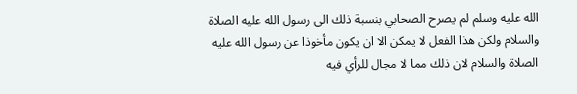الله عليه وسلم لم يصرح الصحابي بنسبة ذلك الى رسول الله عليه الصلاة والسلام ولكن هذا الفعل لا يمكن الا ان يكون مأخوذا عن رسول الله عليه الصلاة والسلام لان ذلك مما لا مجال للرأي فيه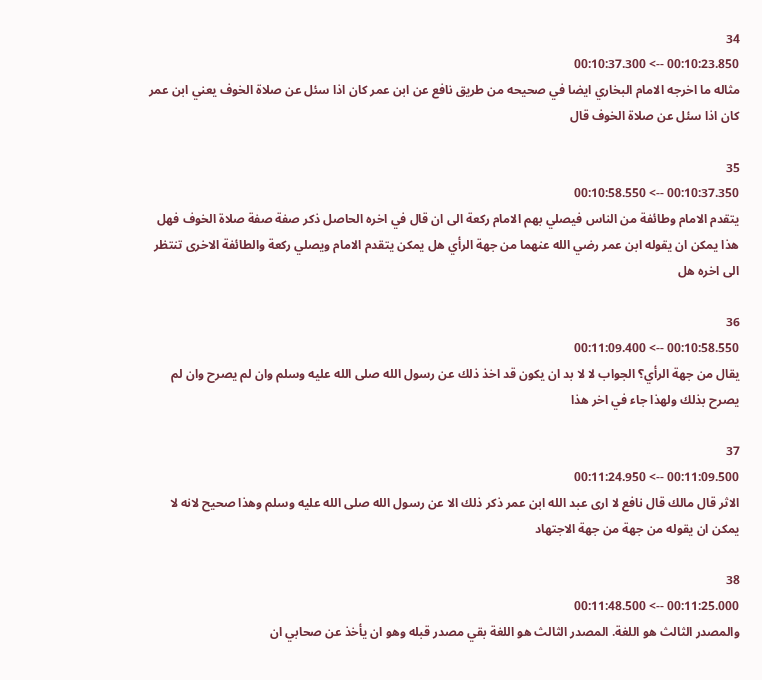34
00:10:23.850 --> 00:10:37.300
مثاله ما اخرجه الامام البخاري ايضا في صحيحه من طريق نافع عن ابن عمر كان اذا سئل عن صلاة الخوف يعني ابن عمر كان اذا سئل عن صلاة الخوف قال

35
00:10:37.350 --> 00:10:58.550
يتقدم الامام وطائفة من الناس فيصلي بهم الامام ركعة الى ان قال في اخره الحاصل ذكر صفة صفة صلاة الخوف فهل هذا يمكن ان يقوله ابن عمر رضي الله عنهما من جهة الرأي هل يمكن يتقدم الامام ويصلي ركعة والطائفة الاخرى تنتظر الى اخره هل

36
00:10:58.550 --> 00:11:09.400
يقال من جهة الرأي؟ الجواب لا لا بد ان يكون قد اخذ ذلك عن رسول الله صلى الله عليه وسلم وان لم يصرح وان لم يصرح بذلك ولهذا جاء في اخر هذا

37
00:11:09.500 --> 00:11:24.950
الاثر قال مالك قال نافع لا ارى عبد الله ابن عمر ذكر ذلك الا عن رسول الله صلى الله عليه وسلم وهذا صحيح لانه لا يمكن ان يقوله من جهة من جهة الاجتهاد

38
00:11:25.000 --> 00:11:48.500
والمصدر الثالث هو اللغة. المصدر الثالث هو اللغة بقي مصدر قبله وهو ان يأخذ عن صحابي ان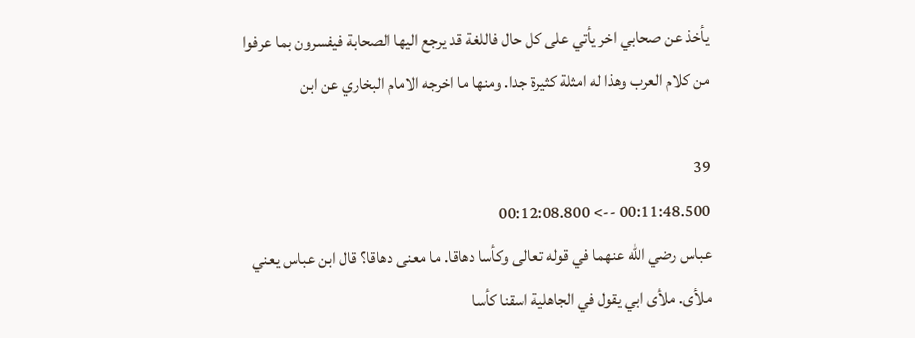يأخذ عن صحابي اخر يأتي على كل حال فاللغة قد يرجع اليها الصحابة فيفسرون بما عرفوا من كلام العرب وهذا له امثلة كثيرة جدا. ومنها ما اخرجه الامام البخاري عن ابن

39
00:11:48.500 --> 00:12:08.800
عباس رضي الله عنهما في قوله تعالى وكأسا دهاقا. ما معنى دهاقا؟ قال ابن عباس يعني ملأى. ملأى ابي يقول في الجاهلية اسقنا كأسا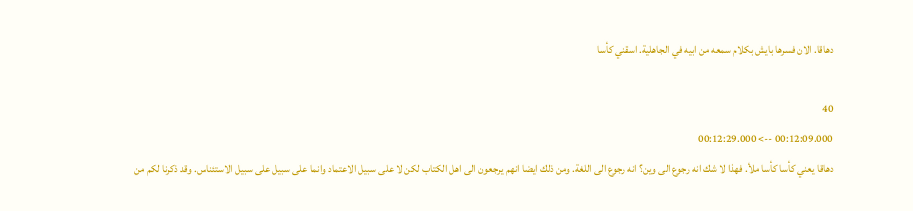دهاقا. الان فسرها بايش بكلام سمعه من ابيه في الجاهلية. اسقني كأسا

40
00:12:09.000 --> 00:12:29.000
دهاقا يعني كأسا كأسا ملأ. فهذا لا شك انه رجوع الى وين؟ انه رجوع الى اللغة. ومن ذلك ايضا انهم يرجعون الى اهل الكتاب لكن لا على سبيل الاعتماد وانما على سبيل على سبيل الاستئناس. وقد ذكرنا لكم من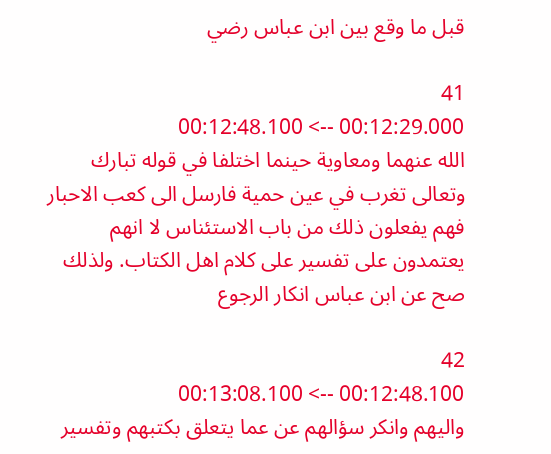قبل ما وقع بين ابن عباس رضي

41
00:12:29.000 --> 00:12:48.100
الله عنهما ومعاوية حينما اختلفا في قوله تبارك وتعالى تغرب في عين حمية فارسل الى كعب الاحبار فهم يفعلون ذلك من باب الاستئناس لا انهم يعتمدون على تفسير على كلام اهل الكتاب. ولذلك صح عن ابن عباس انكار الرجوع

42
00:12:48.100 --> 00:13:08.100
واليهم وانكر سؤالهم عن عما يتعلق بكتبهم وتفسير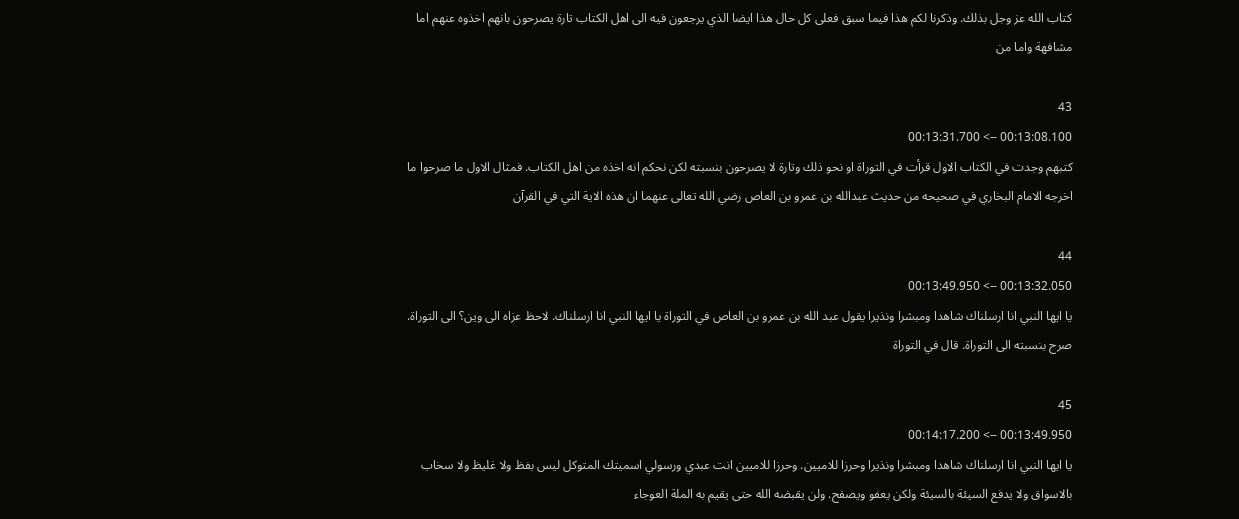كتاب الله عز وجل بذلك. وذكرنا لكم هذا فيما سبق فعلى كل حال هذا ايضا الذي يرجعون فيه الى اهل الكتاب تارة يصرحون بانهم اخذوه عنهم اما مشافهة واما من

43
00:13:08.100 --> 00:13:31.700
كتبهم وجدت في الكتاب الاول قرأت في التوراة او نحو ذلك وتارة لا يصرحون بنسبته لكن نحكم انه اخذه من اهل الكتاب. فمثال الاول ما صرحوا ما اخرجه الامام البخاري في صحيحه من حديث عبدالله بن عمرو بن العاص رضي الله تعالى عنهما ان هذه الاية التي في القرآن

44
00:13:32.050 --> 00:13:49.950
يا ايها النبي انا ارسلناك شاهدا ومبشرا ونذيرا يقول عبد الله بن عمرو بن العاص في التوراة يا ايها النبي انا ارسلناك. لاحظ عزاه الى وين؟ الى التوراة. صرح بنسبته الى التوراة. قال في التوراة

45
00:13:49.950 --> 00:14:17.200
يا ايها النبي انا ارسلناك شاهدا ومبشرا ونذيرا وحرزا للاميين. وحرزا للاميين انت عبدي ورسولي اسميتك المتوكل ليس بفظ ولا غليظ ولا سخاب بالاسواق ولا يدفع السيئة بالسيئة ولكن يعفو ويصفح. ولن يقبضه الله حتى يقيم به الملة العوجاء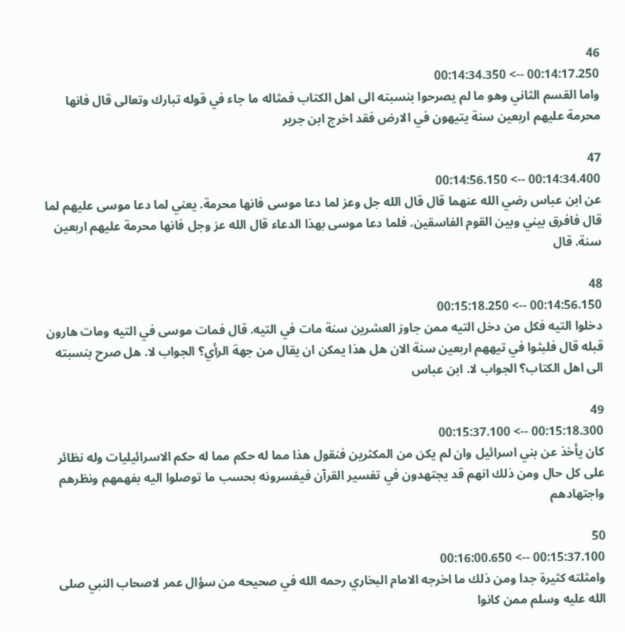46
00:14:17.250 --> 00:14:34.350
واما القسم الثاني وهو ما لم يصرحوا بنسبته الى اهل الكتاب فمثاله ما جاء في قوله تبارك وتعالى قال فانها محرمة عليهم اربعين سنة يتيهون في الارض فقد اخرج ابن جرير

47
00:14:34.400 --> 00:14:56.150
عن ابن عباس رضي الله عنهما قال قال الله جل وعز لما دعا موسى فانها محرمة. يعني لما دعا موسى عليهم لما قال فافرق بيني وبين القوم الفاسقين. فلما دعا موسى بهذا الدعاء قال الله عز وجل فانها محرمة عليهم اربعين سنة. قال

48
00:14:56.150 --> 00:15:18.250
دخلوا التيه فكل من دخل التيه ممن جاوز العشرين سنة مات في التيه. قال فمات موسى في التيه ومات هارون قبله قال فلبثوا في تيههم اربعين سنة الان هل هذا يمكن ان يقال من جهة الرأي؟ الجواب لا. هل صرح بنسبته الى اهل الكتاب؟ الجواب لا. ابن عباس

49
00:15:18.300 --> 00:15:37.100
كان يأخذ عن بني اسرائيل وان لم يكن من المكثرين فنقول هذا مما له حكم مما له حكم الاسرائيليات وله نظائر على كل حال ومن ذلك انهم قد يجتهدون في تفسير القرآن فيفسرونه بحسب ما توصلوا اليه بفهمهم ونظرهم واجتهادهم

50
00:15:37.100 --> 00:16:00.650
وامثلته كثيرة جدا ومن ذلك ما اخرجه الامام البخاري رحمه الله في صحيحه من سؤال عمر لاصحاب النبي صلى الله عليه وسلم ممن كانوا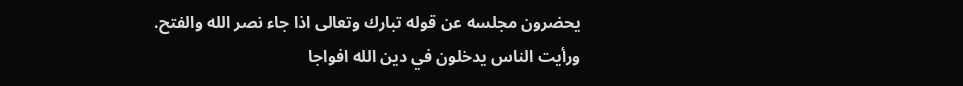يحضرون مجلسه عن قوله تبارك وتعالى اذا جاء نصر الله والفتح. ورأيت الناس يدخلون في دين الله افواجا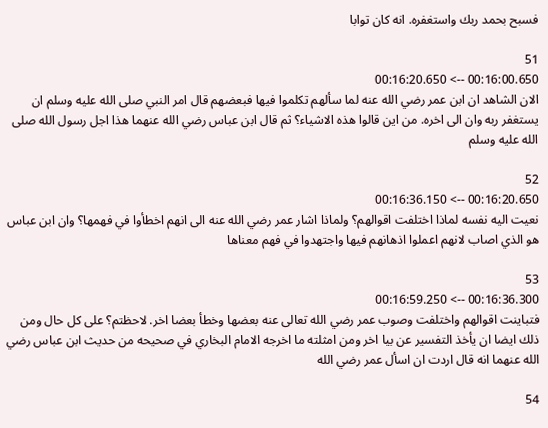فسبح بحمد ربك واستغفره. انه كان توابا

51
00:16:00.650 --> 00:16:20.650
الان الشاهد ان ابن عمر رضي الله عنه لما سألهم تكلموا فيها فبعضهم قال امر النبي صلى الله عليه وسلم ان يستغفر ربه وان الى اخره. من اين قالوا هذه الاشياء؟ ثم قال ابن عباس رضي الله عنهما هذا اجل رسول الله صلى الله عليه وسلم

52
00:16:20.650 --> 00:16:36.150
نعيت اليه نفسه لماذا اختلفت اقوالهم؟ ولماذا اشار عمر رضي الله عنه الى انهم اخطأوا في فهمها؟ وان ابن عباس هو الذي اصاب لانهم اعملوا اذهانهم فيها واجتهدوا في فهم معناها

53
00:16:36.300 --> 00:16:59.250
فتباينت اقوالهم واختلفت وصوب عمر رضي الله تعالى عنه بعضها وخطأ بعضا اخر. لاحظتم؟ على كل حال ومن ذلك ايضا ان يأخذ التفسير عن بيا اخر ومن امثلته ما اخرجه الامام البخاري في صحيحه من حديث ابن عباس رضي الله عنهما انه قال اردت ان اسأل عمر رضي الله

54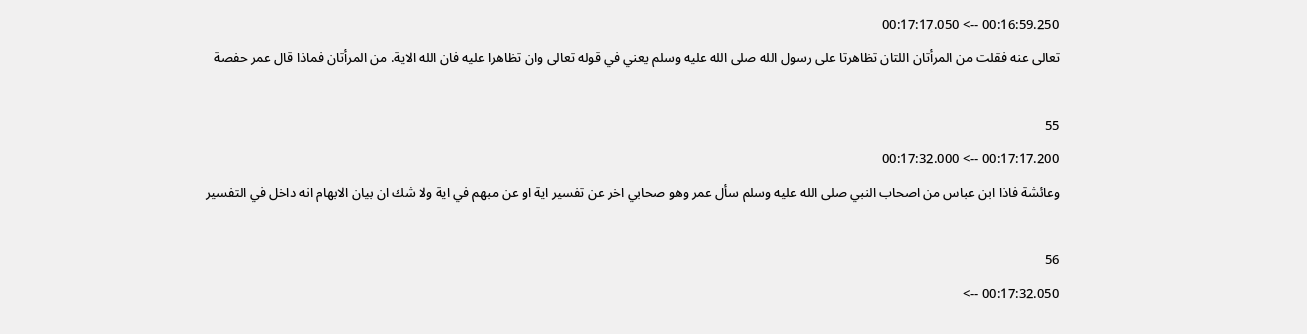00:16:59.250 --> 00:17:17.050
تعالى عنه فقلت من المرأتان اللتان تظاهرتا على رسول الله صلى الله عليه وسلم يعني في قوله تعالى وان تظاهرا عليه فان الله الاية. من المرأتان فماذا قال عمر حفصة

55
00:17:17.200 --> 00:17:32.000
وعائشة فاذا ابن عباس من اصحاب النبي صلى الله عليه وسلم سأل عمر وهو صحابي اخر عن تفسير اية او عن مبهم في اية ولا شك ان بيان الابهام انه داخل في التفسير

56
00:17:32.050 -->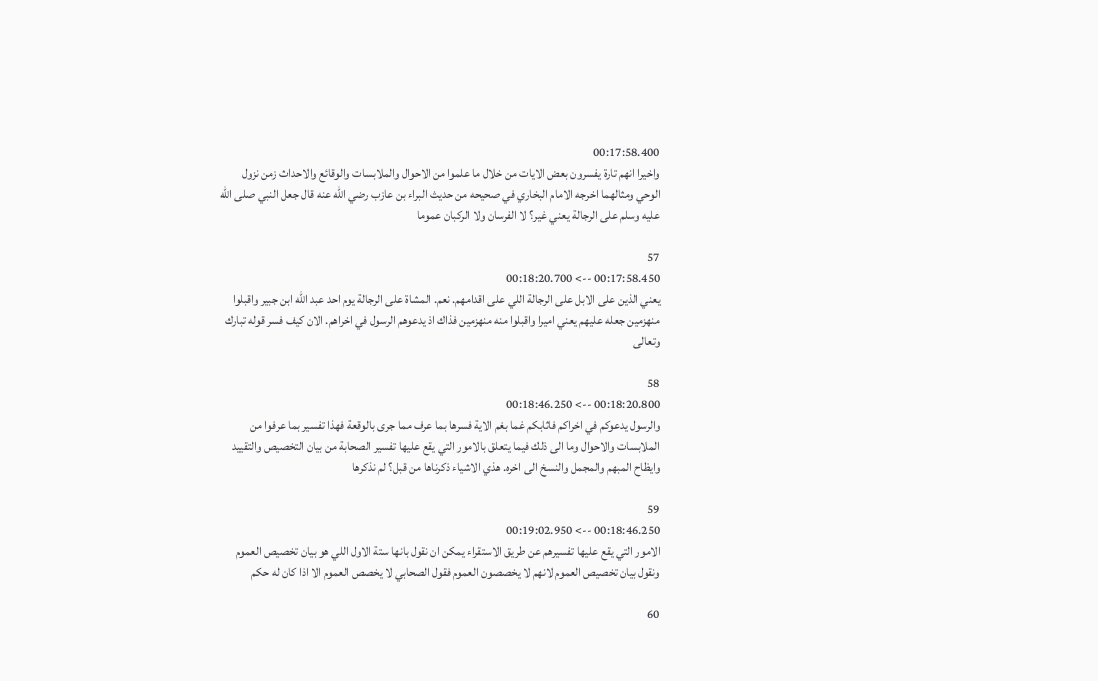00:17:58.400
واخيرا انهم تارة يفسرون بعض الايات من خلال ما علموا من الاحوال والملابسات والوقائع والاحداث زمن نزول الوحي ومثالهما اخرجه الامام البخاري في صحيحه من حديث البراء بن عازب رضي الله عنه قال جعل النبي صلى الله عليه وسلم على الرجالة يعني غير؟ لا الفرسان ولا الركبان عموما

57
00:17:58.450 --> 00:18:20.700
يعني الذين على الابل على الرجالة اللي على اقدامهم. نعم. المشاة على الرجالة يوم احد عبد الله ابن جبير واقبلوا منهزمين جعله عليهم يعني اميرا واقبلوا منه منهزمين فذاك اذ يدعوهم الرسول في اخراهم. الان كيف فسر قوله تبارك وتعالى

58
00:18:20.800 --> 00:18:46.250
والرسول يدعوكم في اخراكم فاثابكم غما بغم الاية فسرها بما عرف مما جرى بالوقعة فهذا تفسير بما عرفوا من الملابسات والاحوال وما الى ذلك فيما يتعلق بالامور التي يقع عليها تفسير الصحابة من بيان التخصيص والتقييد وايظاح المبهم والمجمل والنسخ الى اخره. هذي الاشياء ذكرناها من قبل؟ لم نذكرها

59
00:18:46.250 --> 00:19:02.950
الامور التي يقع عليها تفسيرهم عن طريق الاستقراء يمكن ان نقول بانها ستة الاول اللي هو بيان تخصيص العموم ونقول بيان تخصيص العموم لانهم لا يخصصون العموم فقول الصحابي لا يخصص العموم الا اذا كان له حكم

60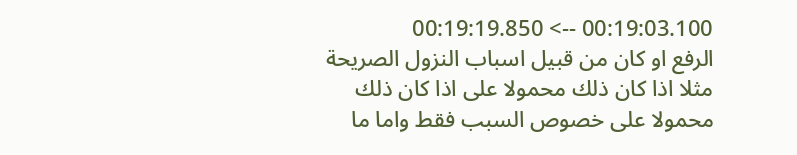00:19:03.100 --> 00:19:19.850
الرفع او كان من قبيل اسباب النزول الصريحة مثلا اذا كان ذلك محمولا على اذا كان ذلك محمولا على خصوص السبب فقط واما ما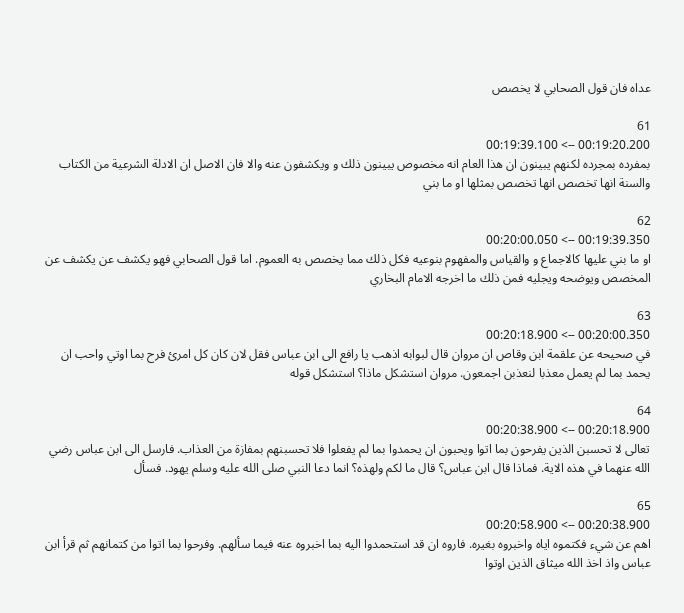عداه فان قول الصحابي لا يخصص

61
00:19:20.200 --> 00:19:39.100
بمفرده بمجرده لكنهم يبينون ان هذا العام انه مخصوص يبينون ذلك و ويكشفون عنه والا فان الاصل ان الادلة الشرعية من الكتاب والسنة انها تخصص انها تخصص بمثلها او ما بني

62
00:19:39.350 --> 00:20:00.050
او ما بني عليها كالاجماع و والقياس والمفهوم بنوعيه فكل ذلك مما يخصص به العموم. اما قول الصحابي فهو يكشف عن يكشف عن المخصص ويوضحه ويجليه فمن ذلك ما اخرجه الامام البخاري

63
00:20:00.350 --> 00:20:18.900
في صحيحه عن علقمة ابن وقاص ان مروان قال لبوابه اذهب يا رافع الى ابن عباس فقل لان كان كل امرئ فرح بما اوتي واحب ان يحمد بما لم يعمل معذبا لنعذبن اجمعون. مروان استشكل ماذا؟ استشكل قوله

64
00:20:18.900 --> 00:20:38.900
تعالى لا تحسبن الذين يفرحون بما اتوا ويحبون ان يحمدوا بما لم يفعلوا فلا تحسبنهم بمفازة من العذاب. فارسل الى ابن عباس رضي الله عنهما في هذه الاية. فماذا قال ابن عباس؟ قال ما لكم ولهذه؟ انما دعا النبي صلى الله عليه وسلم يهود. فسأل

65
00:20:38.900 --> 00:20:58.900
اهم عن شيء فكتموه اياه واخبروه بغيره. فاروه ان قد استحمدوا اليه بما اخبروه عنه فيما سألهم. وفرحوا بما اتوا من كتمانهم ثم قرأ ابن عباس واذ اخذ الله ميثاق الذين اوتوا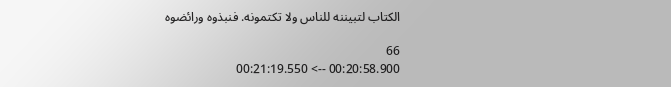الكتاب لتبيننه للناس ولا تكتمونه. فنبذوه ورائضوه

66
00:20:58.900 --> 00:21:19.550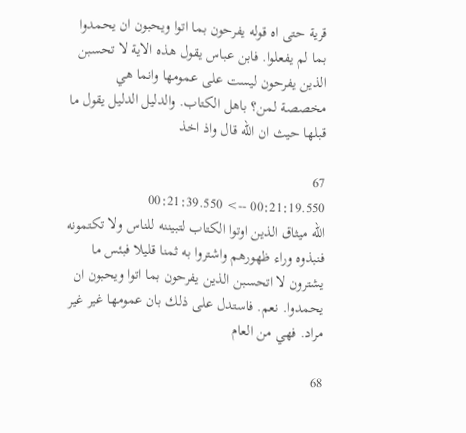قرية حتى اه قوله يفرحون بما اتوا ويحبون ان يحمدوا بما لم يفعلوا. فابن عباس يقول هذه الاية لا تحسبن الذين يفرحون ليست على عمومها وانما هي مخصصة لمن؟ باهل الكتاب. والدليل الدليل يقول ما قبلها حيث ان الله قال واذ اخذ

67
00:21:19.550 --> 00:21:39.550
الله ميثاق الذين اوتوا الكتاب لتبيننه للناس ولا تكتمونه فنبذوه وراء ظهورهم واشتروا به ثمنا قليلا فبئس ما يشترون لا اتحسبن الذين يفرحون بما اتوا ويحبون ان يحمدوا. نعم. فاستدل على ذلك بان عمومها غير غير مراد. فهي من العام

68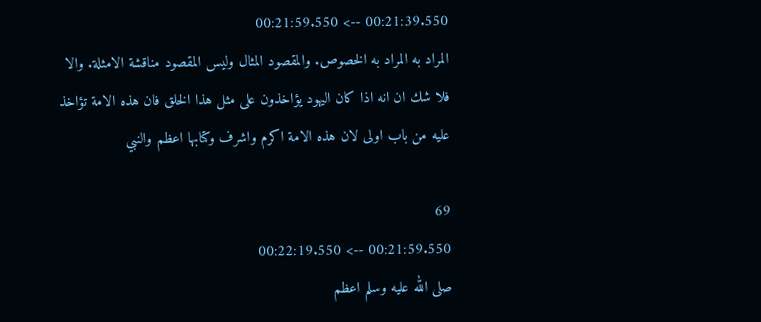00:21:39.550 --> 00:21:59.550
المراد به المراد به الخصوص. والمقصود المثال وليس المقصود مناقشة الامثلة. والا فلا شك ان انه اذا كان اليهود يؤاخذون على مثل هذا الخلق فان هذه الامة تؤاخذ عليه من باب اولى لان هذه الامة اكرم واشرف وكتابها اعظم والنبي

69
00:21:59.550 --> 00:22:19.550
صلى الله عليه وسلم اعظم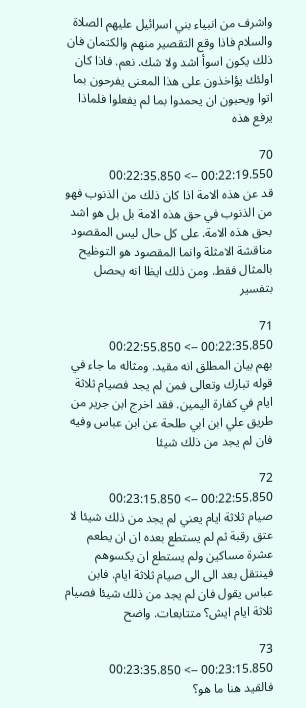واشرف من انبياء بني اسرائيل عليهم الصلاة والسلام فاذا وقع التقصير منهم والكتمان فان ذلك يكون اسوأ اشد ولا شك. نعم. فاذا كان اولئك يؤاخذون على هذا المعنى يفرحون بما اتوا ويحبون ان يحمدوا بما لم يفعلوا فلماذا يرفع هذه

70
00:22:19.550 --> 00:22:35.850
قد عن هذه الامة اذا كان ذلك من الذنوب فهو من الذنوب في حق هذه الامة بل بل هو اشد بحق هذه الامة. على كل حال ليس المقصود مناقشة الامثلة وانما المقصود هو التوظيح بالمثال فقط. ومن ذلك ايظا انه يحصل بتفسير

71
00:22:35.850 --> 00:22:55.850
بهم بيان المطلق انه مقيد. ومثاله ما جاء في قوله تبارك وتعالى فمن لم يجد فصيام ثلاثة ايام في كفارة اليمين. فقد اخرج ابن جرير من طريق علي ابن ابي طلحة عن ابن عباس وفيه فان لم يجد من ذلك شيئا

72
00:22:55.850 --> 00:23:15.850
صيام ثلاثة ايام يعني لم يجد من ذلك شيئا لا عتق رقبة ثم لم يستطع بعده ان ان يطعم عشرة مساكين ولم يستطع ان يكسوهم فينتقل بعد الى الى صيام ثلاثة ايام. فابن عباس يقول فان لم يجد من ذلك شيئا فصيام ثلاثة ايام ايش؟ متتابعات. واضح

73
00:23:15.850 --> 00:23:35.850
فالقيد هنا ما هو؟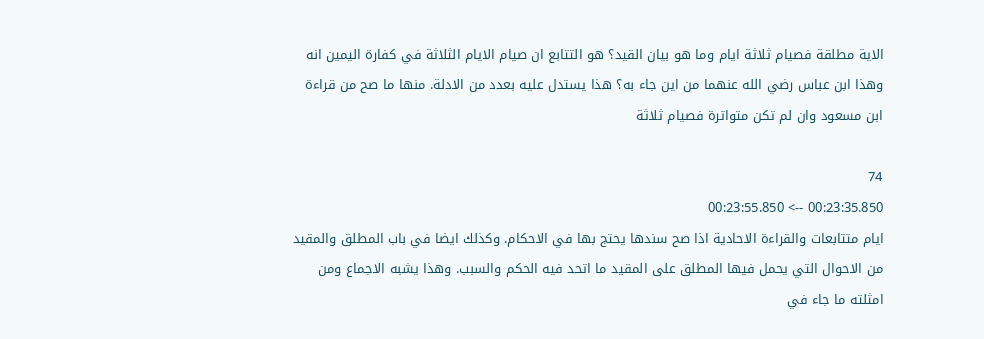الاية مطلقة فصيام ثلاثة ايام وما هو بيان القيد؟ هو التتابع ان صيام الايام الثلاثة في كفارة اليمين انه وهذا ابن عباس رضي الله عنهما من اين جاء به؟ هذا يستدل عليه بعدد من الادلة. منها ما صح من قراءة ابن مسعود وان لم تكن متواترة فصيام ثلاثة

74
00:23:35.850 --> 00:23:55.850
ايام متتابعات والقراءة الاحادية اذا صح سندها يحتج بها في الاحكام. وكذلك ايضا في باب المطلق والمقيد من الاحوال التي يحمل فيها المطلق على المقيد ما اتحد فيه الحكم والسبب. وهذا يشبه الاجماع ومن امثلته ما جاء في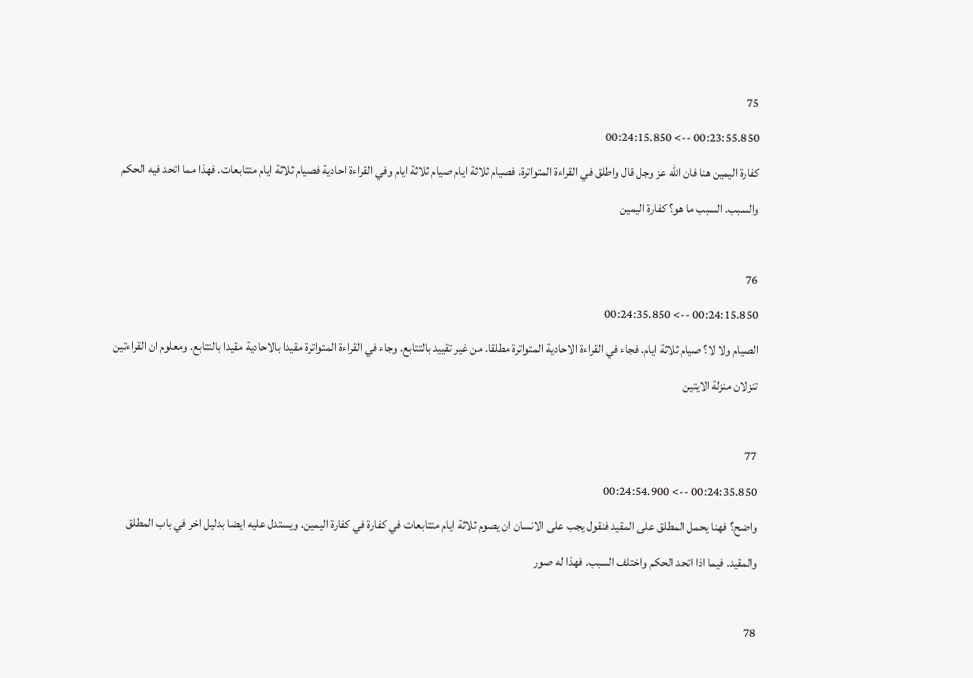75
00:23:55.850 --> 00:24:15.850
كفارة اليمين هنا فان الله عز وجل قال واطلق في القراءة المتواترة. فصيام ثلاثة ايام صيام ثلاثة ايام وفي القراءة احادية فصيام ثلاثة ايام متتابعات. فهذا مما اتحد فيه الحكم والسبب. السبب ما هو؟ كفارة اليمين

76
00:24:15.850 --> 00:24:35.850
الصيام ولا لا؟ صيام ثلاثة ايام. فجاء في القراءة الاحادية المتواترة مطلقا. من غير تقييد بالتتابع. وجاء في القراءة المتواترة مقيدا بالاحادية مقيدا بالتتابع. ومعلوم ان القراءتين تنزلان منزلة الايتين

77
00:24:35.850 --> 00:24:54.900
واضح؟ فهنا يحمل المطلق على المقيد فنقول يجب على الانسان ان يصوم ثلاثة ايام متتابعات في كفارة في كفارة اليمين. ويستدل عليه ايضا بدليل اخر في باب المطلق والمقيد. فيما اذا اتحد الحكم واختلف السبب. فهذا له صور

78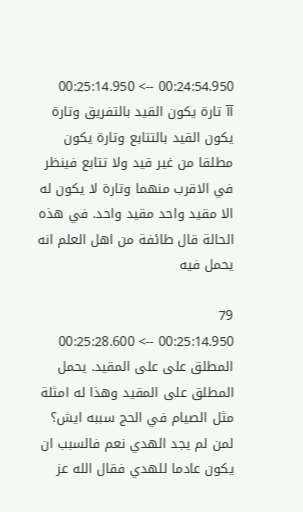00:24:54.950 --> 00:25:14.950
آآ تارة يكون القيد بالتفريق وتارة يكون القيد بالتتابع وتارة يكون مطلقا من غير قيد ولا تتابع فينظر في الاقرب منهما وتارة لا يكون له الا مقيد واحد مقيد واحد. في هذه الحالة قال طائفة من اهل العلم انه يحمل فيه

79
00:25:14.950 --> 00:25:28.600
المطلق على على المقيد. يحمل المطلق على المقيد وهذا له امثلة مثل الصيام في الحج سببه ايش؟ لمن لم يجد الهدي نعم فالسبب ان يكون عادما للهدي فقال الله عز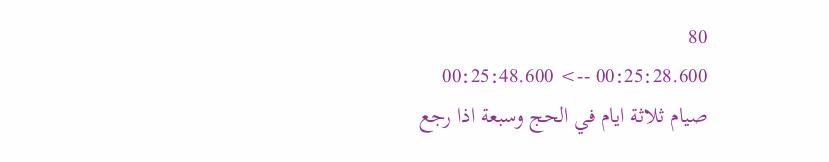80
00:25:28.600 --> 00:25:48.600
صيام ثلاثة ايام في الحج وسبعة اذا رجع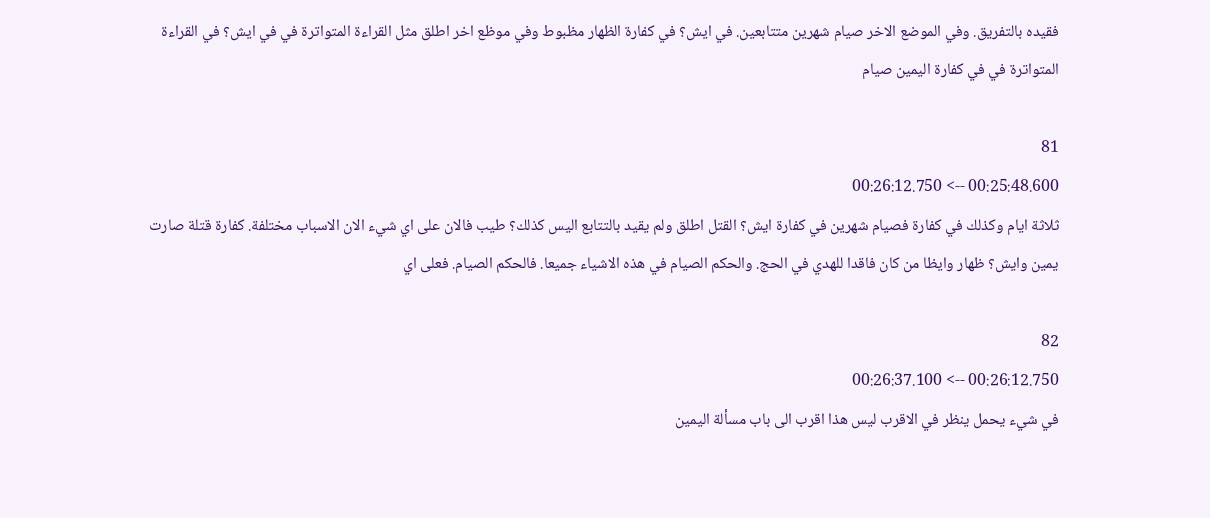فقيده بالتفريق. وفي الموضع الاخر صيام شهرين متتابعين. في ايش؟ في كفارة الظهار مظبوط وفي موظع اخر اطلق مثل القراءة المتواترة في في ايش؟ في القراءة المتواترة في في كفارة اليمين صيام

81
00:25:48.600 --> 00:26:12.750
ثلاثة ايام وكذلك في كفارة فصيام شهرين في كفارة ايش؟ القتل اطلق ولم يقيد بالتتابع اليس كذلك؟ طيب فالان على اي شيء الان الاسباب مختلفة. كفارة قتلة صارت يمين وايش؟ ظهار وايظا من كان فاقدا للهدي في الحج. والحكم الصيام في هذه الاشياء جميعا. فالحكم الصيام. فعلى اي

82
00:26:12.750 --> 00:26:37.100
في شيء يحمل ينظر في الاقرب ليس هذا اقرب الى باب مسألة اليمين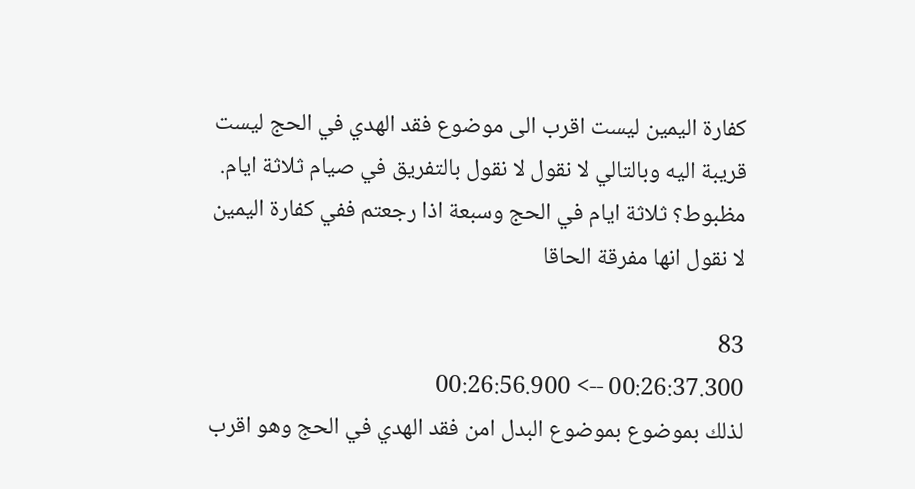كفارة اليمين ليست اقرب الى موضوع فقد الهدي في الحج ليست قريبة اليه وبالتالي لا نقول لا نقول بالتفريق في صيام ثلاثة ايام. مظبوط؟ ثلاثة ايام في الحج وسبعة اذا رجعتم ففي كفارة اليمين لا نقول انها مفرقة الحاقا

83
00:26:37.300 --> 00:26:56.900
لذلك بموضوع بموضوع البدل امن فقد الهدي في الحج وهو اقرب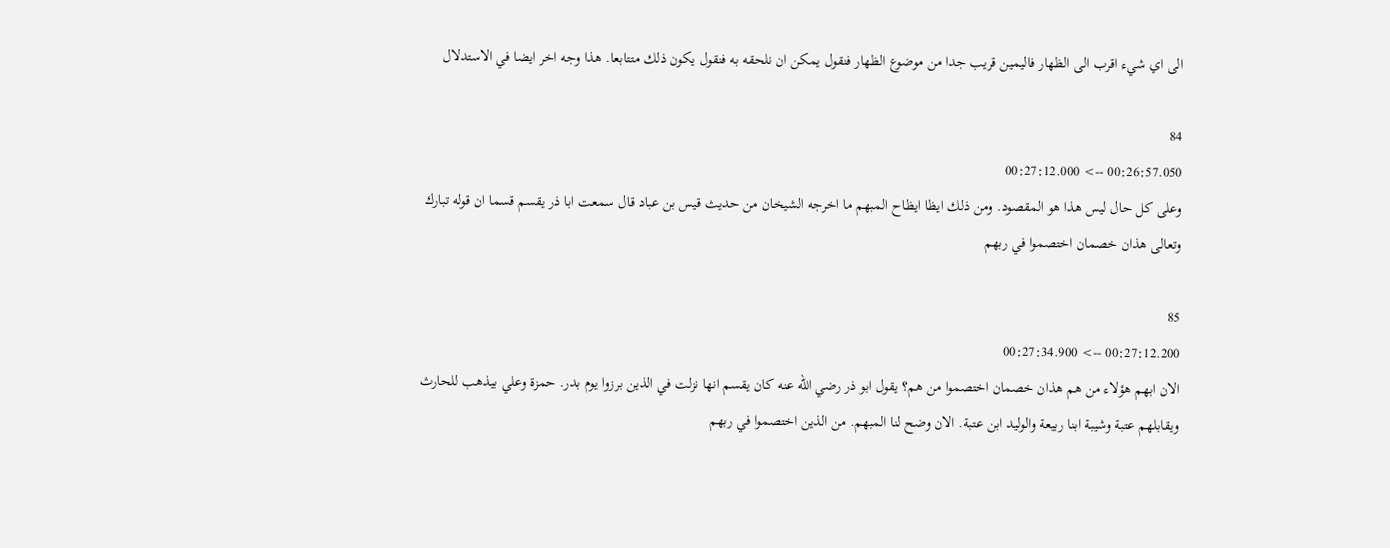الى اي شيء اقرب الى الظهار فاليمين قريب جدا من موضوع الظهار فنقول يمكن ان نلحقه به فنقول يكون ذلك متتابعا. هذا وجه اخر ايضا في الاستدلال

84
00:26:57.050 --> 00:27:12.000
وعلى كل حال ليس هذا هو المقصود. ومن ذلك ايظا ايظاح المبهم ما اخرجه الشيخان من حديث قيس بن عباد قال سمعت ابا ذر يقسم قسما ان قوله تبارك وتعالى هذان خصمان اختصموا في ربهم

85
00:27:12.200 --> 00:27:34.900
الان ابهم هؤلاء من هم هذان خصمان اختصموا من هم؟ يقول ابو ذر رضي الله عنه كان يقسم انها نزلت في الذين برزوا يوم بدر. حمزة وعلي بيذهب للحارث ويقابلهم عتبة وشيبة ابنا ربيعة والوليد ابن عتبة. الان وضح لنا المبهم. من الذين اختصموا في ربهم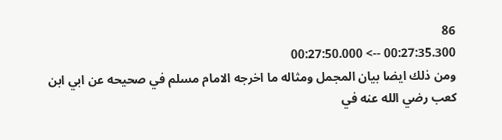86
00:27:35.300 --> 00:27:50.000
ومن ذلك ايضا بيان المجمل ومثاله ما اخرجه الامام مسلم في صحيحه عن ابي ابن كعب رضي الله عنه في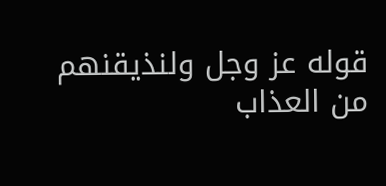قوله عز وجل ولنذيقنهم من العذاب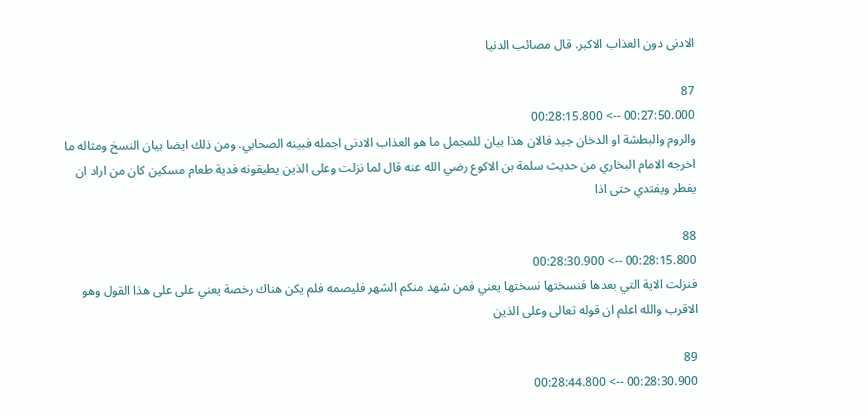الادنى دون العذاب الاكبر. قال مصائب الدنيا

87
00:27:50.000 --> 00:28:15.800
والروم والبطشة او الدخان جيد فالان هذا بيان للمجمل ما هو العذاب الادنى اجمله فبينه الصحابي. ومن ذلك ايضا بيان النسخ ومثاله ما اخرجه الامام البخاري من حديث سلمة بن الاكوع رضي الله عنه قال لما نزلت وعلى الذين يطيقونه فدية طعام مسكين كان من اراد ان يفطر ويفتدي حتى اذا

88
00:28:15.800 --> 00:28:30.900
فنزلت الاية التي بعدها فنسختها نسختها يعني فمن شهد منكم الشهر فليصمه فلم يكن هناك رخصة يعني على على هذا القول وهو الاقرب والله اعلم ان قوله تعالى وعلى الذين

89
00:28:30.900 --> 00:28:44.800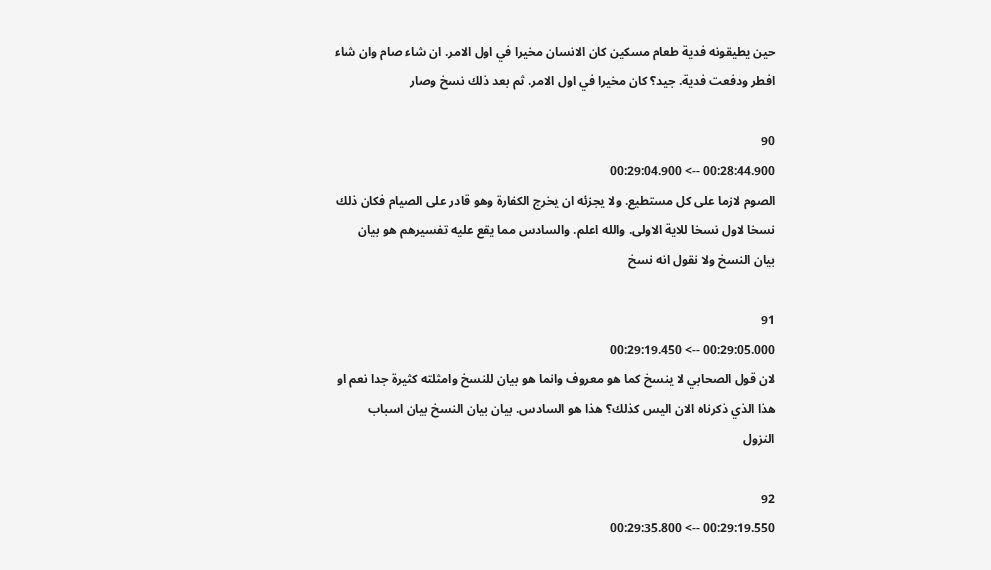حين يطيقونه فدية طعام مسكين كان الانسان مخيرا في اول الامر. ان شاء صام وان شاء افطر ودفعت فدية. جيد؟ كان مخيرا في اول الامر. ثم بعد ذلك نسخ وصار

90
00:28:44.900 --> 00:29:04.900
الصوم لازما على كل مستطيع. ولا يجزئه ان يخرج الكفارة وهو قادر على الصيام فكان ذلك نسخا لاول نسخا للاية الاولى. والله اعلم. والسادس مما يقع عليه تفسيرهم هو بيان بيان النسخ ولا نقول انه نسخ

91
00:29:05.000 --> 00:29:19.450
لان قول الصحابي لا ينسخ كما هو معروف وانما هو بيان للنسخ وامثلته كثيرة جدا نعم او هذا الذي ذكرناه الان اليس كذلك؟ هذا هو السادس. بيان بيان النسخ بيان اسباب النزول

92
00:29:19.550 --> 00:29:35.800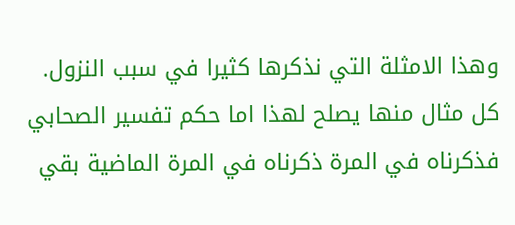وهذا الامثلة التي نذكرها كثيرا في سبب النزول. كل مثال منها يصلح لهذا اما حكم تفسير الصحابي فذكرناه في المرة ذكرناه في المرة الماضية بقي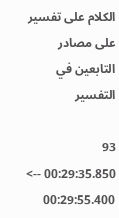الكلام على تفسير على مصادر التابعين في التفسير

93
00:29:35.850 --> 00:29:55.400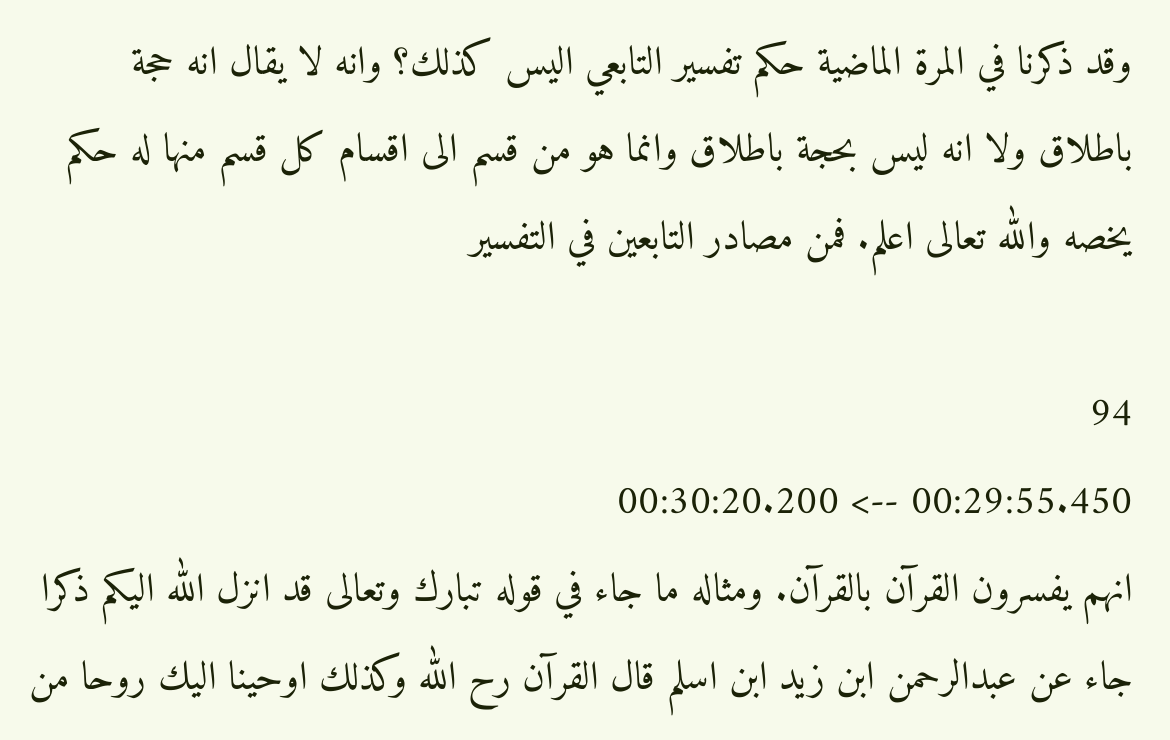وقد ذكرنا في المرة الماضية حكم تفسير التابعي اليس كذلك؟ وانه لا يقال انه حجة باطلاق ولا انه ليس بحجة باطلاق وانما هو من قسم الى اقسام كل قسم منها له حكم يخصه والله تعالى اعلم. فمن مصادر التابعين في التفسير

94
00:29:55.450 --> 00:30:20.200
انهم يفسرون القرآن بالقرآن. ومثاله ما جاء في قوله تبارك وتعالى قد انزل الله اليكم ذكرا جاء عن عبدالرحمن ابن زيد ابن اسلم قال القرآن رح الله وكذلك اوحينا اليك روحا من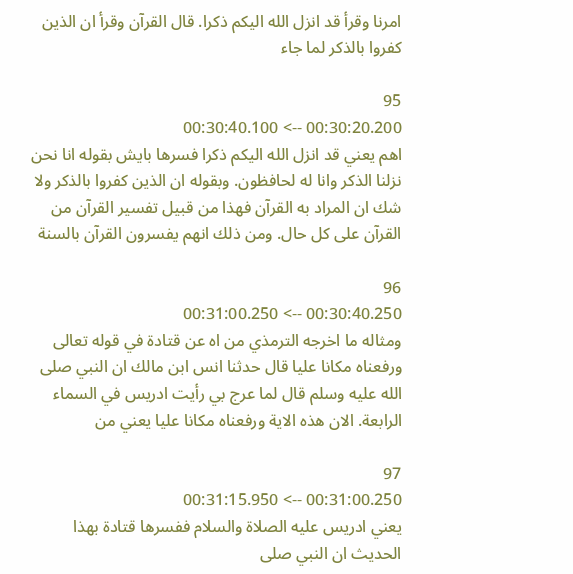امرنا وقرأ قد انزل الله اليكم ذكرا. قال القرآن وقرأ ان الذين كفروا بالذكر لما جاء

95
00:30:20.200 --> 00:30:40.100
اهم يعني قد انزل الله اليكم ذكرا فسرها بايش بقوله انا نحن نزلنا الذكر وانا له لحافظون. وبقوله ان الذين كفروا بالذكر ولا شك ان المراد به القرآن فهذا من قبيل تفسير القرآن من القرآن على كل حال. ومن ذلك انهم يفسرون القرآن بالسنة

96
00:30:40.250 --> 00:31:00.250
ومثاله ما اخرجه الترمذي من اه عن قتادة في قوله تعالى ورفعناه مكانا عليا قال حدثنا انس ابن مالك ان النبي صلى الله عليه وسلم قال لما عرج بي رأيت ادريس في السماء الرابعة. الان هذه الاية ورفعناه مكانا عليا يعني من

97
00:31:00.250 --> 00:31:15.950
يعني ادريس عليه الصلاة والسلام ففسرها قتادة بهذا الحديث ان النبي صلى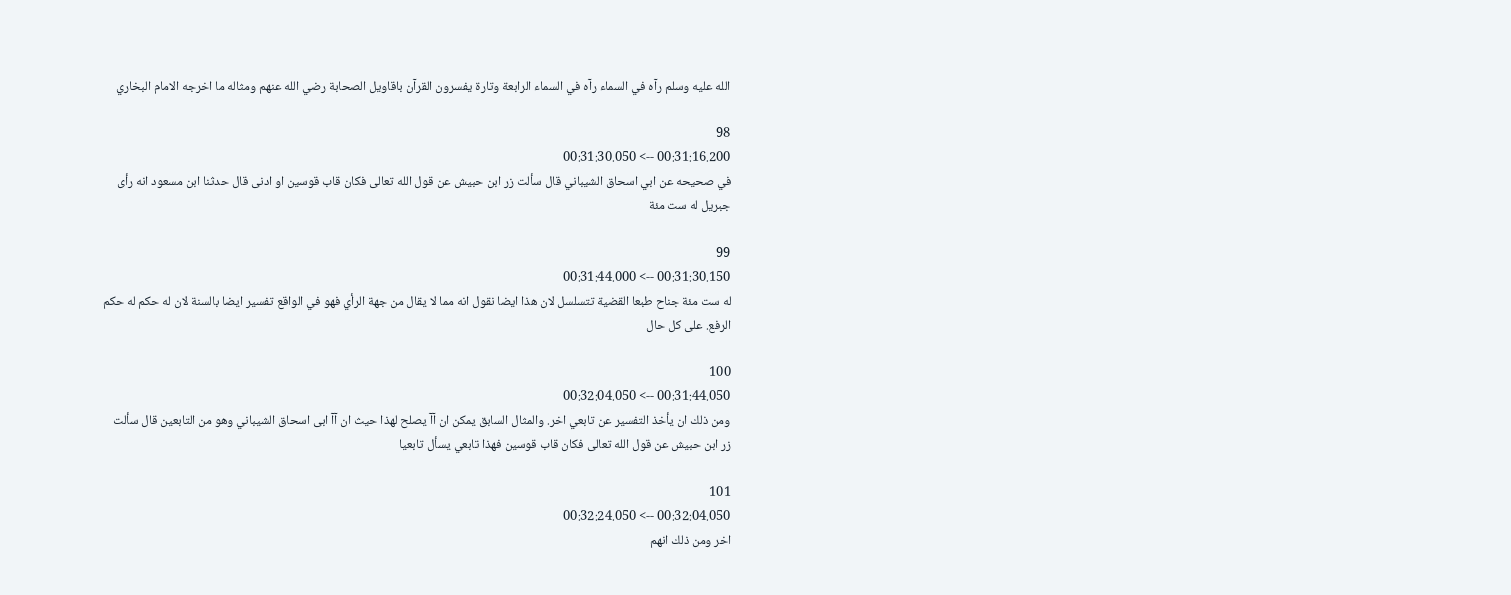الله عليه وسلم رآه في السماء رآه في السماء الرابعة وتارة يفسرون القرآن باقاويل الصحابة رضي الله عنهم ومثاله ما اخرجه الامام البخاري

98
00:31:16.200 --> 00:31:30.050
في صحيحه عن ابي اسحاق الشيباني قال سألت زر ابن حبيش عن قول الله تعالى فكان قاب قوسين او ادنى قال حدثنا ابن مسعود انه رأى جبريل له ست مئة

99
00:31:30.150 --> 00:31:44.000
له ست مئة جناح طبعا القضية تتسلسل لان هذا ايضا نقول انه مما لا يقال من جهة الرأي فهو في الواقع تفسير ايضا بالسنة لان له حكم له حكم الرفع. على كل حال

100
00:31:44.050 --> 00:32:04.050
ومن ذلك ان يأخذ التفسير عن تابعي اخر. والمثال السابق يمكن ان آآ يصلح لهذا حيث ان آآ ابى اسحاق الشيباني وهو من التابعين قال سألت زر ابن حبيش عن قول الله تعالى فكان قاب قوسين فهذا تابعي يسأل تابعيا

101
00:32:04.050 --> 00:32:24.050
اخر ومن ذلك انهم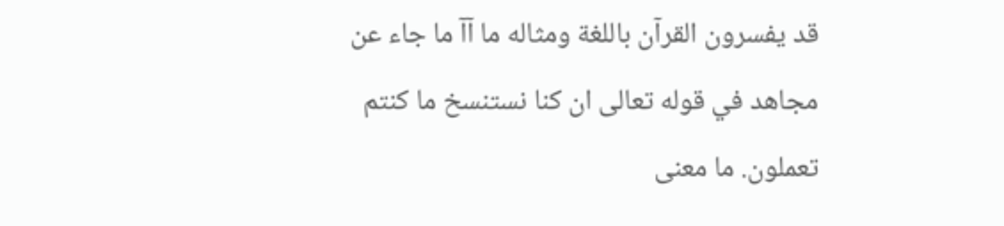قد يفسرون القرآن باللغة ومثاله ما آآ ما جاء عن مجاهد في قوله تعالى ان كنا نستنسخ ما كنتم تعملون. ما معنى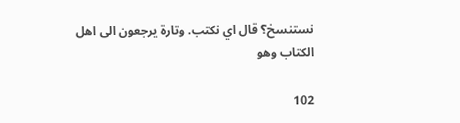نستنسخ؟ قال اي نكتب. وتارة يرجعون الى اهل الكتاب وهو

102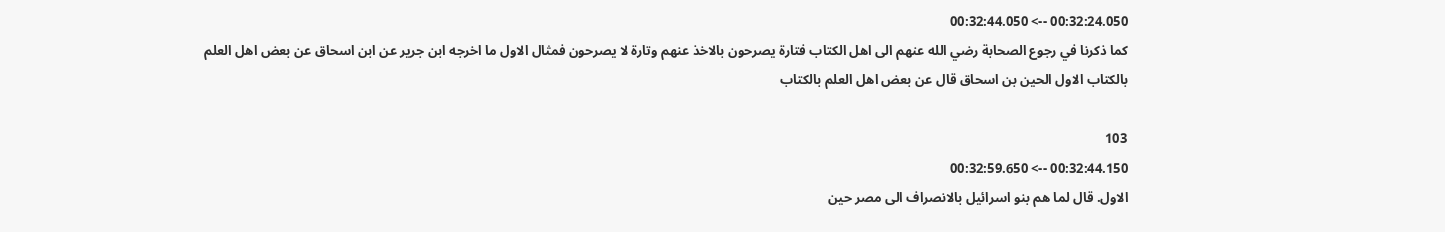00:32:24.050 --> 00:32:44.050
كما ذكرنا في رجوع الصحابة رضي الله عنهم الى اهل الكتاب فتارة يصرحون بالاخذ عنهم وتارة لا يصرحون فمثال الاول ما اخرجه ابن جرير عن ابن اسحاق عن بعض اهل العلم بالكتاب الاول الحين بن اسحاق قال عن بعض اهل العلم بالكتاب

103
00:32:44.150 --> 00:32:59.650
الاول. قال لما هم بنو اسرائيل بالانصراف الى مصر حين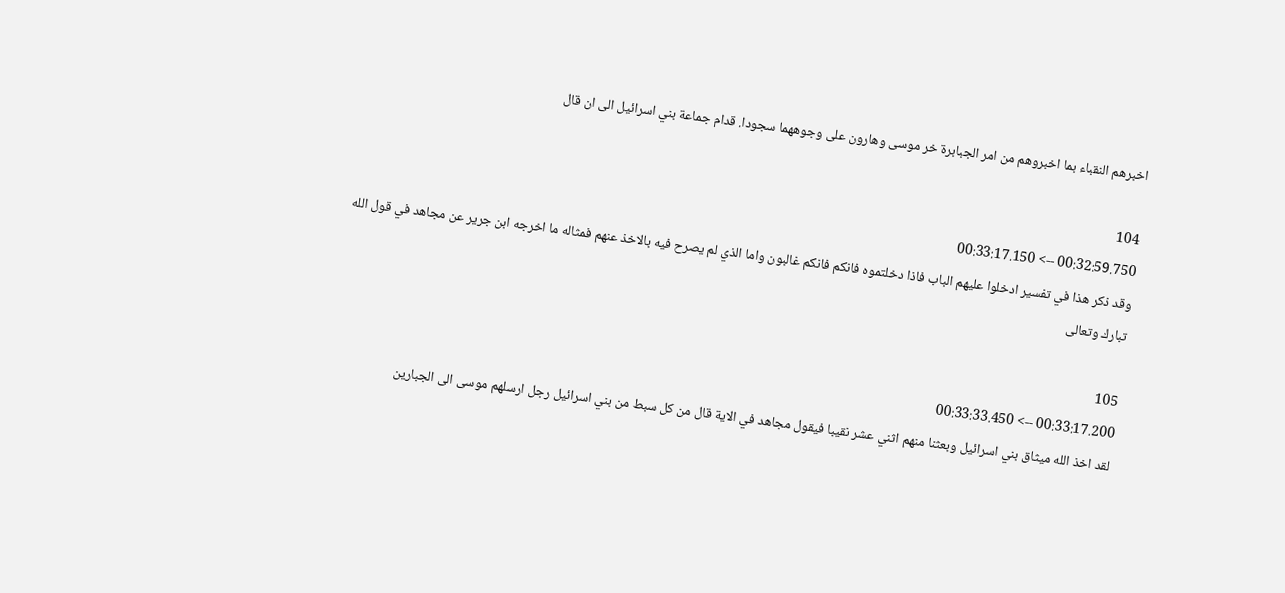اخبرهم النقباء بما اخبروهم من امر الجبابرة خر موسى وهارون على وجوههما سجودا. قدام جماعة بني اسرائيل الى ان قال

104
00:32:59.750 --> 00:33:17.150
وقد ذكر هذا في تفسير ادخلوا عليهم الباب فاذا دخلتموه فانكم فانكم غالبون واما الذي لم يصرح فيه بالاخذ عنهم فمثاله ما اخرجه ابن جرير عن مجاهد في قول الله تبارك وتعالى

105
00:33:17.200 --> 00:33:33.450
لقد اخذ الله ميثاق بني اسرائيل وبعثنا منهم اثني عشر نقيبا فيقول مجاهد في الاية قال من كل سبط من بني اسرائيل رجل ارسلهم موسى الى الجبارين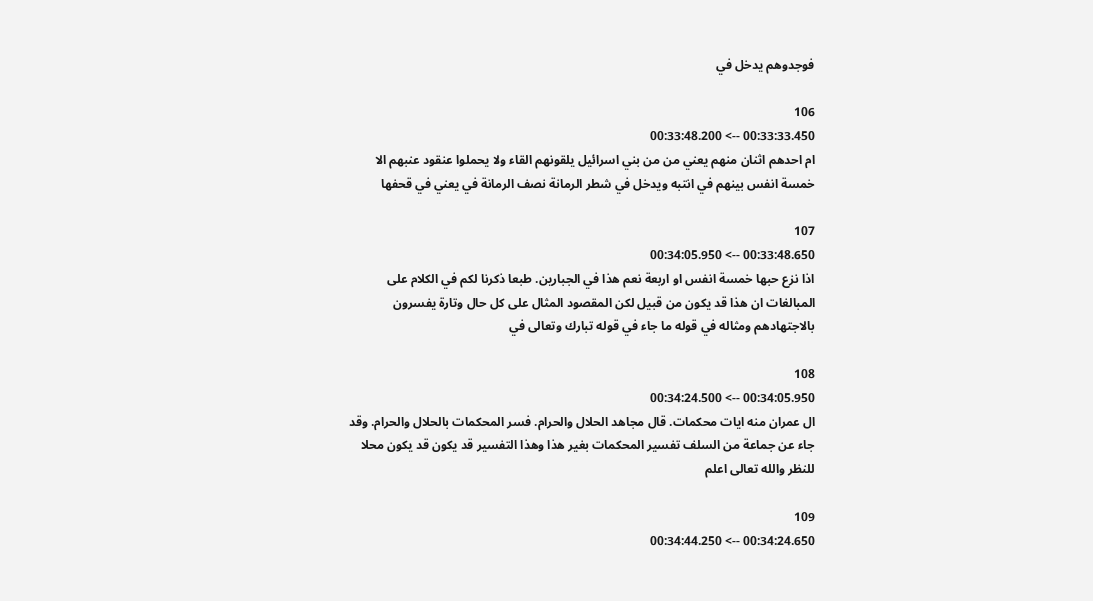فوجدوهم يدخل في

106
00:33:33.450 --> 00:33:48.200
ام احدهم اثنان منهم يعني من من بني اسرائيل يلقونهم القاء ولا يحملوا عنقود عنبهم الا خمسة انفس بينهم في انتبه ويدخل في شطر الرمانة نصف الرمانة في يعني في قحفها

107
00:33:48.650 --> 00:34:05.950
اذا نزع حبها خمسة انفس او اربعة نعم هذا في الجبارين. طبعا ذكرنا لكم في الكلام على المبالغات ان هذا قد يكون من قبيل لكن المقصود المثال على كل حال وتارة يفسرون بالاجتهادهم ومثاله في قوله ما جاء في قوله تبارك وتعالى في

108
00:34:05.950 --> 00:34:24.500
ال عمران منه ايات محكمات. قال مجاهد الحلال والحرام. فسر المحكمات بالحلال والحرام. وقد جاء عن جماعة من السلف تفسير المحكمات بغير هذا وهذا التفسير قد يكون قد يكون محلا للنظر والله تعالى اعلم

109
00:34:24.650 --> 00:34:44.250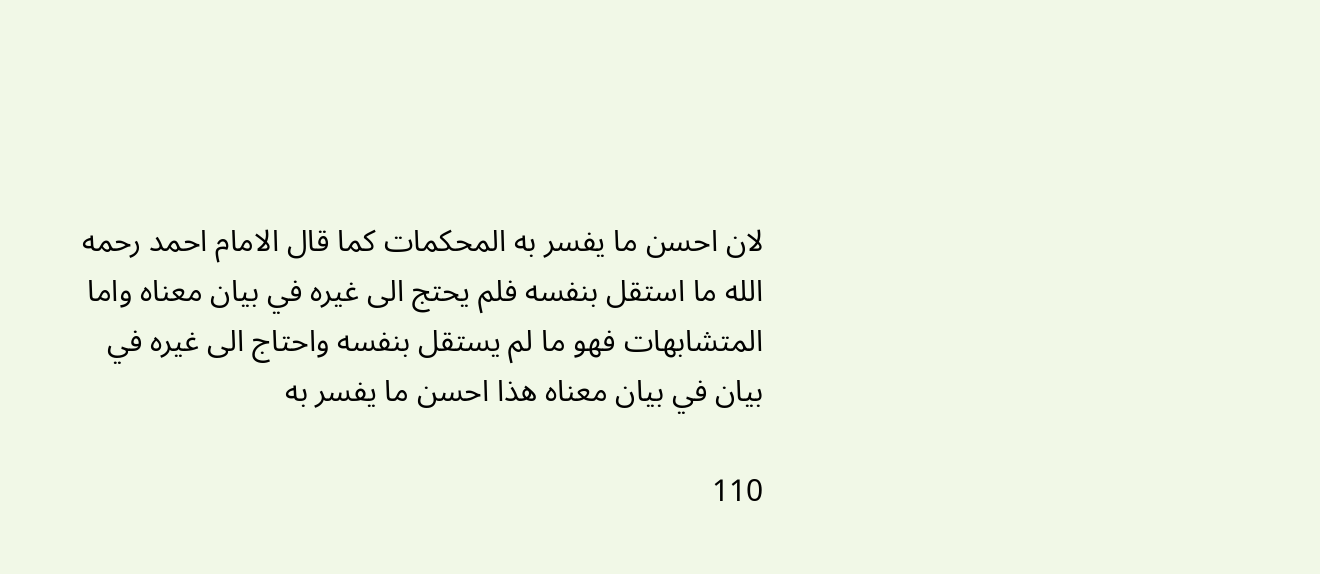لان احسن ما يفسر به المحكمات كما قال الامام احمد رحمه الله ما استقل بنفسه فلم يحتج الى غيره في بيان معناه واما المتشابهات فهو ما لم يستقل بنفسه واحتاج الى غيره في بيان في بيان معناه هذا احسن ما يفسر به

110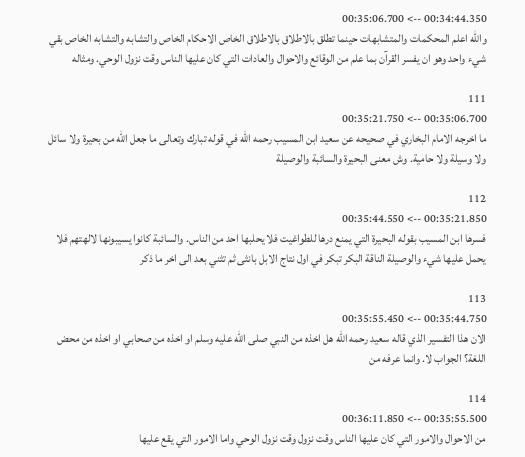00:34:44.350 --> 00:35:06.700
والله اعلم المحكمات والمتشابهات حينما تطلق بالاطلاق بالاطلاق الخاص الاحكام الخاص والتشابه والتشابه الخاص بقي شيء واحد وهو ان يفسر القرآن بما علم من الوقائع والاحوال والعادات التي كان عليها الناس وقت نزول الوحي. ومثاله

111
00:35:06.700 --> 00:35:21.750
ما اخرجه الامام البخاري في صحيحه عن سعيد ابن المسيب رحمه الله في قوله تبارك وتعالى ما جعل الله من بحيرة ولا سائل ولا وسيلة ولا حامية. وش معنى البحيرة والسائبة والوصيلة

112
00:35:21.850 --> 00:35:44.550
فسرها ابن المسيب بقوله البحيرة التي يمنع درها للطواغيت فلا يحلبها احد من الناس. والسائبة كانوا يسيبونها لالهتهم فلا يحمل عليها شيء والوصيلة الناقة البكر تبكر في اول نتاج الابل بانثى ثم تثني بعد الى اخر ما ذكر

113
00:35:44.750 --> 00:35:55.450
الان هذا التفسير الذي قاله سعيد رحمه الله هل اخذه من النبي صلى الله عليه وسلم او اخذه من صحابي او اخذه من محض اللغة؟ الجواب لا. وانما عرفه من

114
00:35:55.500 --> 00:36:11.850
من الاحوال والامور التي كان عليها الناس وقت نزول وقت نزول الوحي واما الامور التي يقع عليها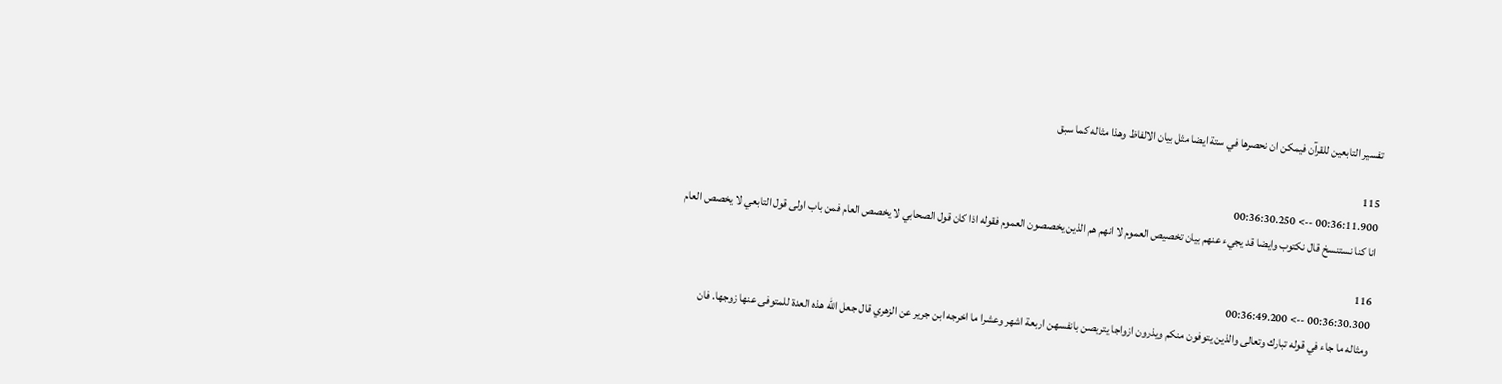تفسير التابعين للقرآن فيمكن ان نحصرها في ستة ايضا مثل بيان الالفاظ وهذا مثاله كما سبق

115
00:36:11.900 --> 00:36:30.250
انا كنا نستنسخ قال نكتوب وايضا قد يجيء عنهم بيان تخصيص العموم لا انهم هم الذين يخصصون العموم فقوله اذا كان قول الصحابي لا يخصص العام فمن باب اولى قول التابعي لا يخصص العام

116
00:36:30.300 --> 00:36:49.200
ومثاله ما جاء في قوله تبارك وتعالى والذين يتوفون منكم ويذرون ازواجا يتربصن بانفسهن اربعة اشهر وعشرا ما اخرجه ابن جرير عن الزهري قال جعل الله هذه العدة للمتوفى عنها زوجها. فان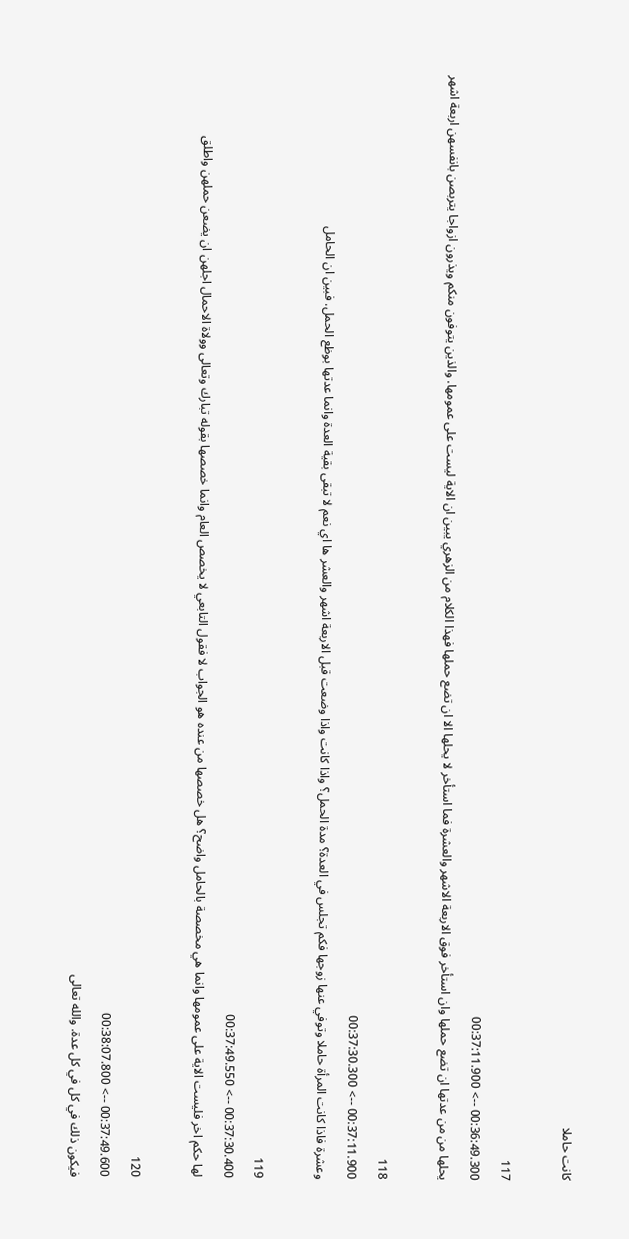كانت حاملا

117
00:36:49.300 --> 00:37:11.900
يحلها من من عدتها ان تضع حملها وان استأخر فوق الاربعة الاشهر والعشرة فما استأخر لا يحلها الا ان تضع حملها فهذا الكلام من الزهري يبين ان الاية ليست على عمومها. والذين يتوفون منكم ويذرون ازواجا يتربصن بانفسهن اربعة اشهر

118
00:37:11.900 --> 00:37:30.300
وعشرة فاذا كانت المرأة حاملا وتوفي عنها زوجها فكم تجلس في العدة؟ مدة الحمل؟ واذا كانت واذا وضعت قبل الاربعة اشهر والعشر ها اي نعم لا تبقى بقية العدة وانما عدتها بوظع الحمل. فبين ان الحامل

119
00:37:30.400 --> 00:37:49.550
لها حكم اخر فليست الاية على عمومها وانما هي مخصصة بالحامل واضح؟ هل خصصها من عنده هو الجواب لا فقول التابعي لا يخصص العام وانما خصصها بقوله تبارك وتعالى وولاة الاحمال اجلهن ان يضعن حملهن واطلق

120
00:37:49.600 --> 00:38:07.800
فيكون ذلك في كل في كل عدة. والله تعالى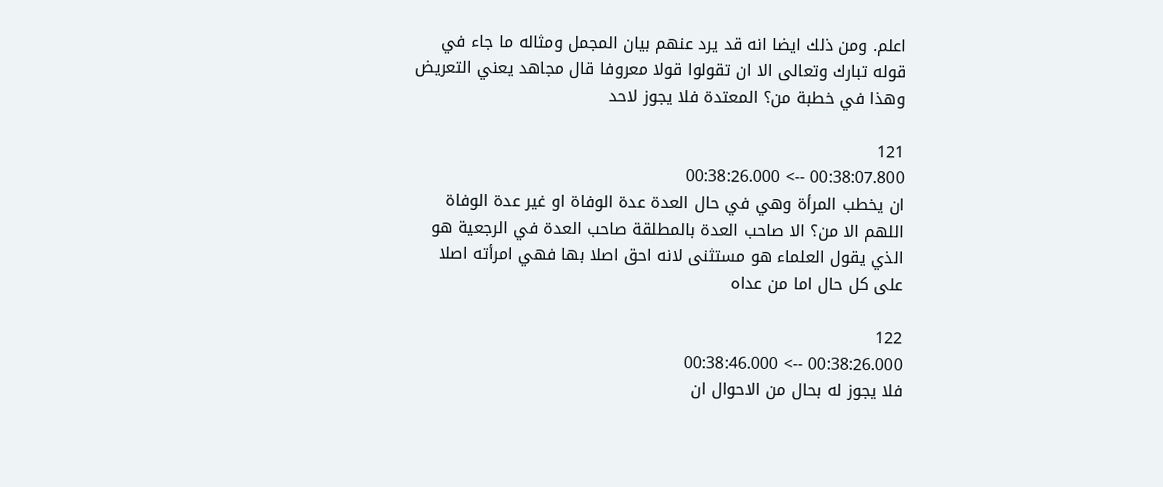اعلم. ومن ذلك ايضا انه قد يرد عنهم بيان المجمل ومثاله ما جاء في قوله تبارك وتعالى الا ان تقولوا قولا معروفا قال مجاهد يعني التعريض وهذا في خطبة من؟ المعتدة فلا يجوز لاحد

121
00:38:07.800 --> 00:38:26.000
ان يخطب المرأة وهي في حال العدة عدة الوفاة او غير عدة الوفاة اللهم الا من؟ الا صاحب العدة بالمطلقة صاحب العدة في الرجعية هو الذي يقول العلماء هو مستثنى لانه احق اصلا بها فهي امرأته اصلا على كل حال اما من عداه

122
00:38:26.000 --> 00:38:46.000
فلا يجوز له بحال من الاحوال ان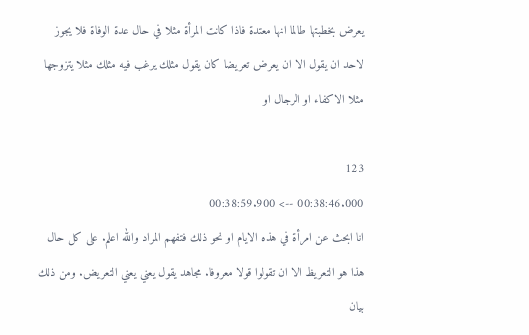يعرض بخطبتها طالما انها معتدة فاذا كانت المرأة مثلا في حال عدة الوفاة فلا يجوز لاحد ان يقول الا ان يعرض تعريضا كان يقول مثلك يرغب فيه مثلك مثلا يتزوجها مثلا الاكفاء او الرجال او

123
00:38:46.000 --> 00:38:59.900
انا ابحث عن امرأة في هذه الايام او نحو ذلك فتفهم المراد والله اعلم. على كل حال هذا هو التعريظ الا ان تقولوا قولا معروفا. مجاهد يقول يعني يعني التعريض. ومن ذلك بيان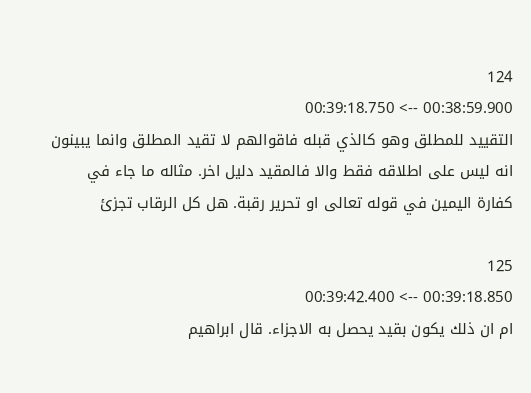124
00:38:59.900 --> 00:39:18.750
التقييد للمطلق وهو كالذي قبله فاقوالهم لا تقيد المطلق وانما يبينون انه ليس على اطلاقه فقط والا فالمقيد دليل اخر. مثاله ما جاء في كفارة اليمين في قوله تعالى او تحرير رقبة. هل كل الرقاب تجزئ

125
00:39:18.850 --> 00:39:42.400
ام ان ذلك يكون بقيد يحصل به الاجزاء. قال ابراهيم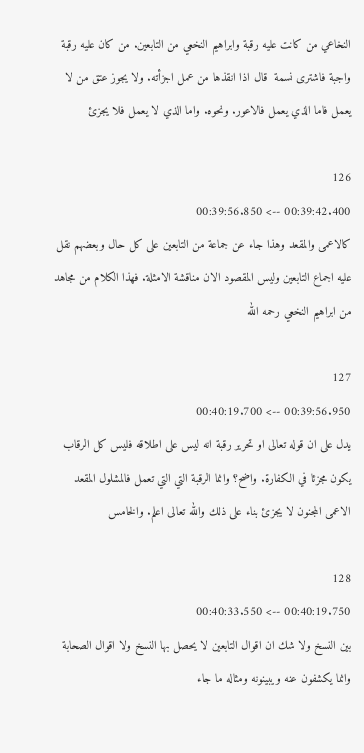النخاعي من كانت عليه رقبة وابراهيم النخعي من التابعين. من كان عليه رقبة واجبة فاشترى نسمة  قال اذا انقذها من عمل اجزأته. ولا يجوز عتق من لا يعمل فاما الذي يعمل فالاعور. ونحوه. واما الذي لا يعمل فلا يجزئ

126
00:39:42.400 --> 00:39:56.850
كالاعمى والمقعد وهذا جاء عن جماعة من التابعين على كل حال وبعضهم نقل عليه اجماع التابعين وليس المقصود الان مناقشة الامثلة. فهذا الكلام من مجاهد من ابراهيم النخعي رحمه الله

127
00:39:56.950 --> 00:40:19.700
يدل على ان قوله تعالى او تحرير رقبة انه ليس على اطلاقه فليس كل الرقاب يكون مجزئا في الكفارة. واضح؟ وانما الرقبة التي التي تعمل فالمشلول المقعد الاعمى المجنون لا يجزئ بناء على ذلك والله تعالى اعلم. والخامس

128
00:40:19.750 --> 00:40:33.550
بين النسخ ولا شك ان اقوال التابعين لا يحصل بها النسخ ولا اقوال الصحابة وانما يكشفون عنه ويبينونه ومثاله ما جاء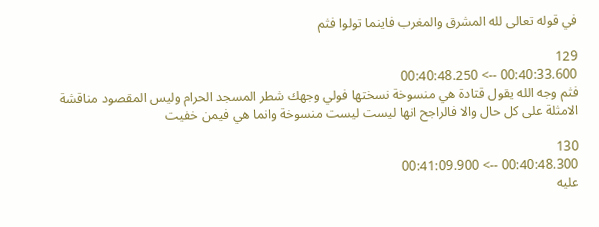في قوله تعالى لله المشرق والمغرب فاينما تولوا فثم

129
00:40:33.600 --> 00:40:48.250
فثم وجه الله يقول قتادة هي منسوخة نسختها فولي وجهك شطر المسجد الحرام وليس المقصود مناقشة الامثلة على كل حال والا فالراجح انها ليست ليست منسوخة وانما هي فيمن خفيت

130
00:40:48.300 --> 00:41:09.900
عليه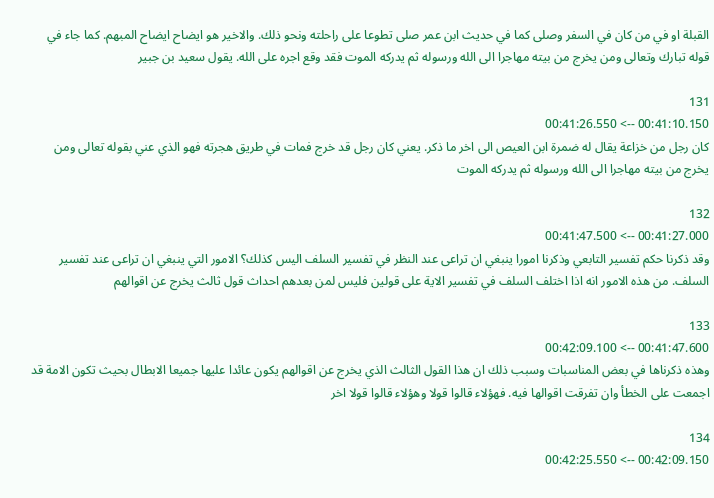القبلة او في من كان في السفر وصلى كما في حديث ابن عمر صلى تطوعا على راحلته ونحو ذلك. والاخير هو ايضاح ايضاح المبهم. كما جاء في قوله تبارك وتعالى ومن يخرج من بيته مهاجرا الى الله ورسوله ثم يدركه الموت فقد وقع اجره على الله. يقول سعيد بن جبير

131
00:41:10.150 --> 00:41:26.550
كان رجل من خزاعة يقال له ضمرة ابن العيص الى اخر ما ذكر. يعني كان رجل قد خرج فمات في طريق هجرته فهو الذي عني بقوله تعالى ومن يخرج من بيته مهاجرا الى الله ورسوله ثم يدركه الموت

132
00:41:27.000 --> 00:41:47.500
وقد ذكرنا حكم تفسير التابعي وذكرنا امورا ينبغي ان تراعى عند النظر في تفسير السلف اليس كذلك؟ الامور التي ينبغي ان تراعى عند تفسير السلف. من هذه الامور انه اذا اختلف السلف في تفسير الاية على قولين فليس لمن بعدهم احداث قول ثالث يخرج عن اقوالهم

133
00:41:47.600 --> 00:42:09.100
وهذه ذكرناها في بعض المناسبات وسبب ذلك ان هذا القول الثالث الذي يخرج عن اقوالهم يكون عائدا عليها جميعا الابطال بحيث تكون الامة قد اجمعت على الخطأ وان تفرقت اقوالها فيه. فهؤلاء قالوا قولا وهؤلاء قالوا قولا اخر

134
00:42:09.150 --> 00:42:25.550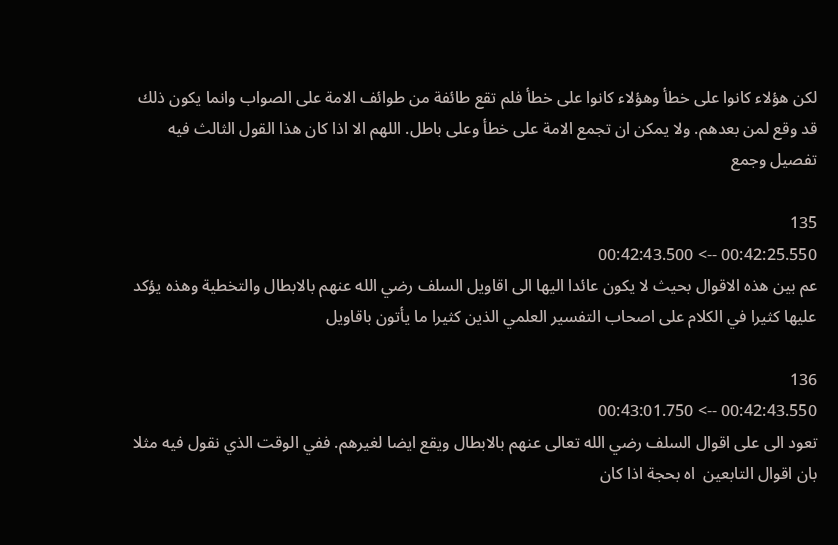لكن هؤلاء كانوا على خطأ وهؤلاء كانوا على خطأ فلم تقع طائفة من طوائف الامة على الصواب وانما يكون ذلك قد وقع لمن بعدهم. ولا يمكن ان تجمع الامة على خطأ وعلى باطل. اللهم الا اذا كان هذا القول الثالث فيه تفصيل وجمع

135
00:42:25.550 --> 00:42:43.500
عم بين هذه الاقوال بحيث لا يكون عائدا اليها الى اقاويل السلف رضي الله عنهم بالابطال والتخطية وهذه يؤكد عليها كثيرا في الكلام على اصحاب التفسير العلمي الذين كثيرا ما يأتون باقاويل

136
00:42:43.550 --> 00:43:01.750
تعود الى على اقوال السلف رضي الله تعالى عنهم بالابطال ويقع ايضا لغيرهم. ففي الوقت الذي نقول فيه مثلا بان اقوال التابعين  اه بحجة اذا كان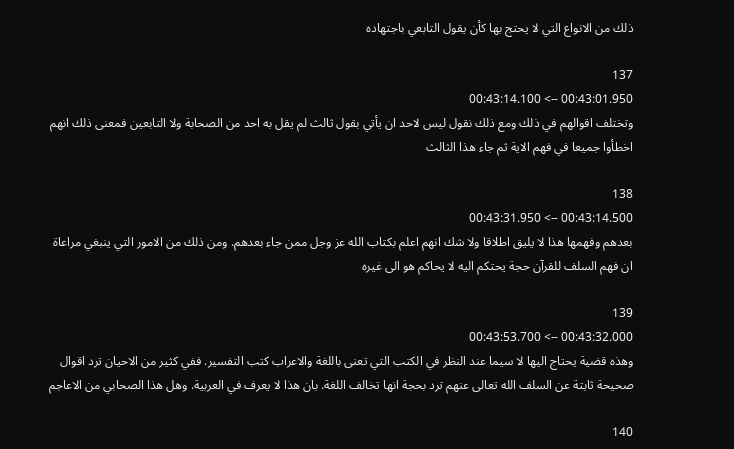ذلك من الانواع التي لا يحتج بها كأن يقول التابعي باجتهاده

137
00:43:01.950 --> 00:43:14.100
وتختلف اقوالهم في ذلك ومع ذلك نقول ليس لاحد ان يأتي بقول ثالث لم يقل به احد من الصحابة ولا التابعين فمعنى ذلك انهم اخطأوا جميعا في فهم الاية ثم جاء هذا الثالث

138
00:43:14.500 --> 00:43:31.950
بعدهم وفهمها هذا لا يليق اطلاقا ولا شك انهم اعلم بكتاب الله عز وجل ممن جاء بعدهم. ومن ذلك من الامور التي ينبغي مراعاة  ان فهم السلف للقرآن حجة يحتكم اليه لا يحاكم هو الى غيره

139
00:43:32.000 --> 00:43:53.700
وهذه قضية يحتاج اليها لا سيما عند النظر في الكتب التي تعنى باللغة والاعراب كتب التفسير. ففي كثير من الاحيان ترد اقوال صحيحة ثابتة عن السلف الله تعالى عنهم ترد بحجة انها تخالف اللغة. بان هذا لا يعرف في العربية. وهل هذا الصحابي من الاعاجم

140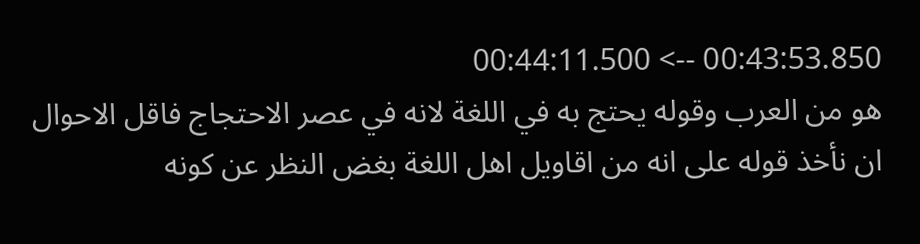00:43:53.850 --> 00:44:11.500
هو من العرب وقوله يحتج به في اللغة لانه في عصر الاحتجاج فاقل الاحوال ان نأخذ قوله على انه من اقاويل اهل اللغة بغض النظر عن كونه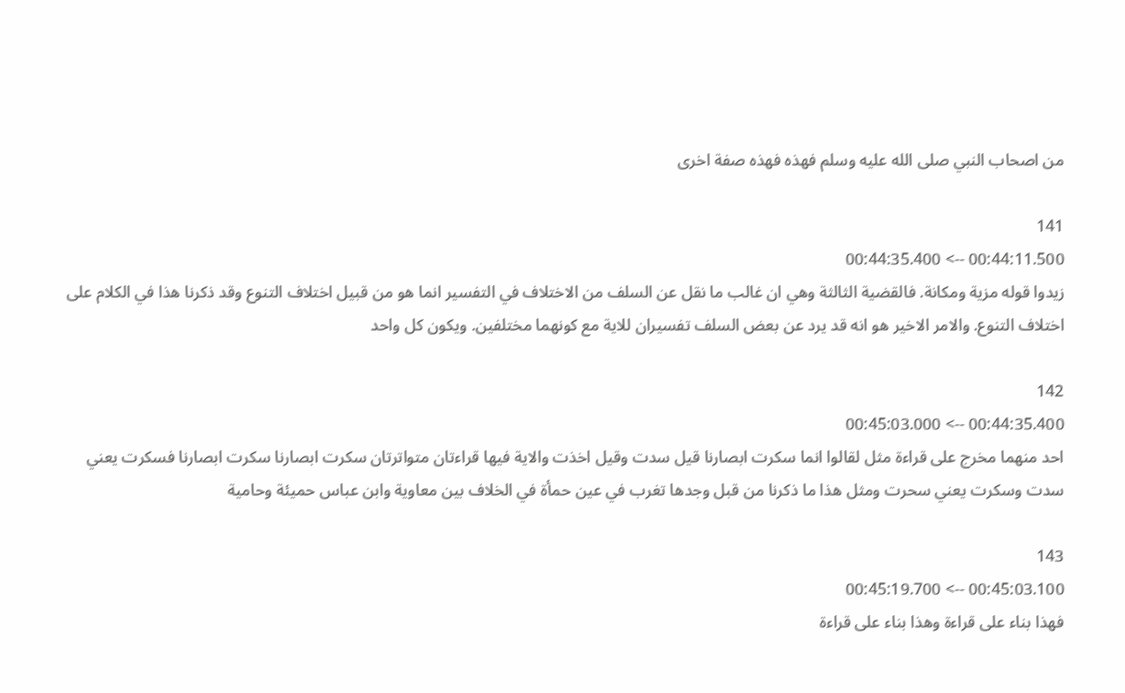من اصحاب النبي صلى الله عليه وسلم فهذه فهذه صفة اخرى

141
00:44:11.500 --> 00:44:35.400
زيدوا قوله مزية ومكانة. فالقضية الثالثة وهي ان غالب ما نقل عن السلف من الاختلاف في التفسير انما هو من قبيل اختلاف التنوع وقد ذكرنا هذا في الكلام على اختلاف التنوع. والامر الاخير هو انه قد يرد عن بعض السلف تفسيران للاية مع كونهما مختلفين. ويكون كل واحد

142
00:44:35.400 --> 00:45:03.000
احد منهما مخرج على قراءة مثل لقالوا انما سكرت ابصارنا قيل سدت وقيل اخذت والاية فيها قراءتان متواترتان سكرت ابصارنا سكرت ابصارنا فسكرت يعني سدت وسكرت يعني سحرت ومثل هذا ما ذكرنا من قبل وجدها تغرب في عين حمأة في الخلاف بين معاوية وابن عباس حميئة وحامية

143
00:45:03.100 --> 00:45:19.700
فهذا بناء على قراءة وهذا بناء على قراءة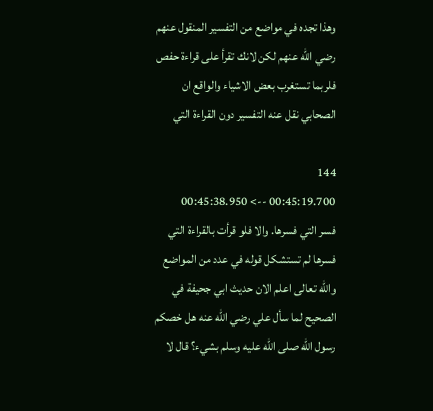وهذا تجده في مواضع من التفسير المنقول عنهم رضي الله عنهم لكن لانك تقرأ على قراءة حفص فلربما تستغرب بعض الاشياء والواقع ان الصحابي نقل عنه التفسير دون القراءة التي

144
00:45:19.700 --> 00:45:38.950
فسر التي فسرها. والا فلو قرأت بالقراءة التي فسرها لم تستشكل قوله في عدد من المواضع والله تعالى اعلم الان حديث ابي جحيفة في الصحيح لما سأل علي رضي الله عنه هل خصكم رسول الله صلى الله عليه وسلم بشيء؟ قال لا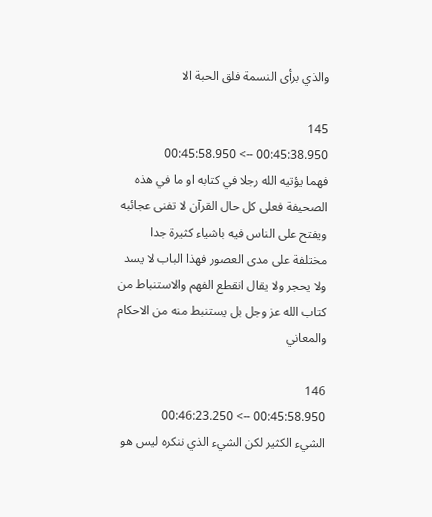والذي برأى النسمة فلق الحبة الا

145
00:45:38.950 --> 00:45:58.950
فهما يؤتيه الله رجلا في كتابه او ما في هذه الصحيفة فعلى كل حال القرآن لا تفنى عجائبه ويفتح على الناس فيه باشياء كثيرة جدا مختلفة على مدى العصور فهذا الباب لا يسد ولا يحجر ولا يقال انقطع الفهم والاستنباط من كتاب الله عز وجل بل يستنبط منه من الاحكام والمعاني

146
00:45:58.950 --> 00:46:23.250
الشيء الكثير لكن الشيء الذي ننكره ليس هو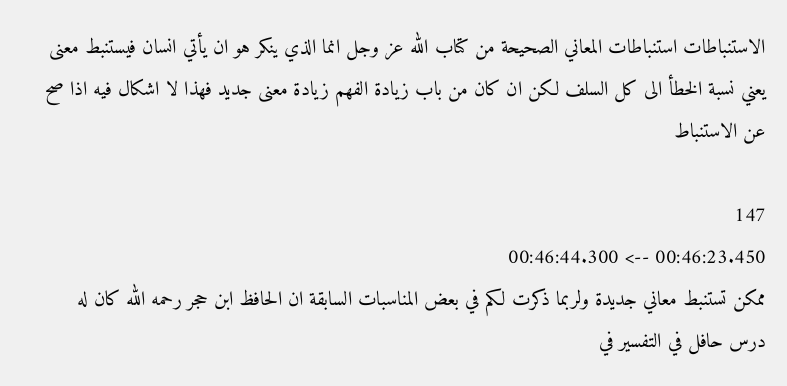الاستنباطات استنباطات المعاني الصحيحة من كتاب الله عز وجل انما الذي ينكر هو ان يأتي انسان فيستنبط معنى يعني نسبة الخطأ الى كل السلف لكن ان كان من باب زيادة الفهم زيادة معنى جديد فهذا لا اشكال فيه اذا صح عن الاستنباط

147
00:46:23.450 --> 00:46:44.300
ممكن تستنبط معاني جديدة ولربما ذكرت لكم في بعض المناسبات السابقة ان الحافظ ابن حجر رحمه الله كان له درس حافل في التفسير في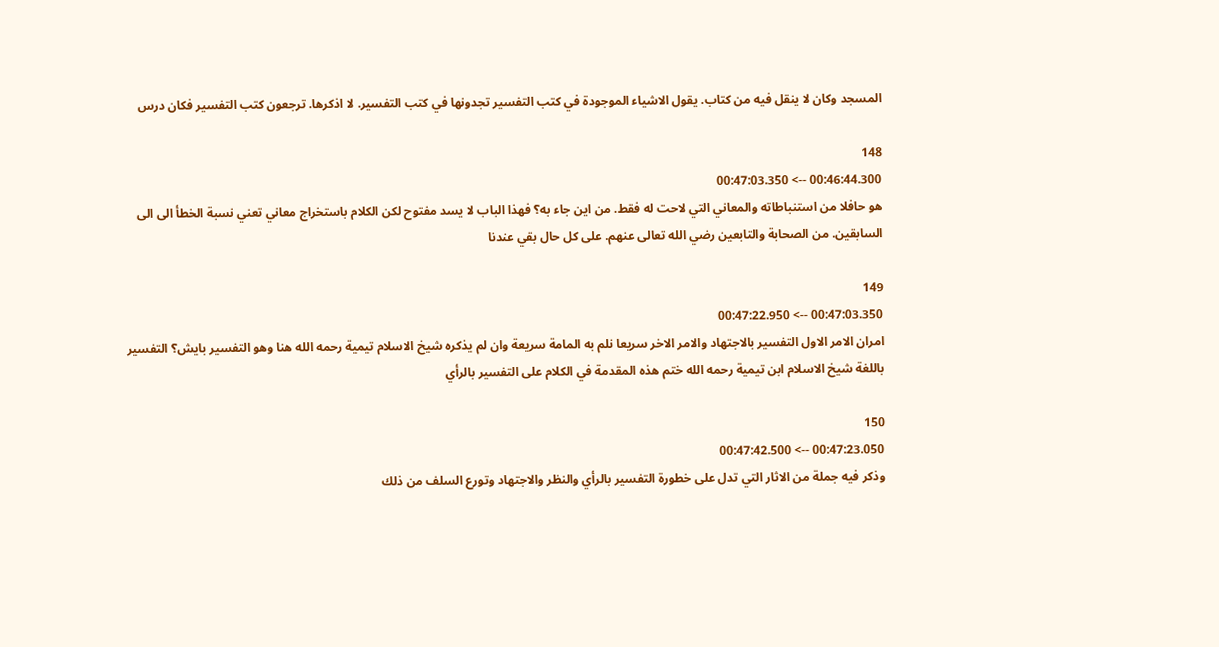المسجد وكان لا ينقل فيه من كتاب. يقول الاشياء الموجودة في كتب التفسير تجدونها في كتب التفسير. لا اذكرها. ترجعون كتب التفسير فكان درس

148
00:46:44.300 --> 00:47:03.350
هو حافلا من استنباطاته والمعاني التي لاحت له فقط. من اين جاء به؟ فهذا الباب لا يسد مفتوح لكن الكلام باستخراج معاني تعني نسبة الخطأ الى الى السابقين. من الصحابة والتابعين رضي الله تعالى عنهم. على كل حال بقي عندنا

149
00:47:03.350 --> 00:47:22.950
امران الامر الاول التفسير بالاجتهاد والامر الاخر سريعا نلم به المامة سريعة وان لم يذكره شيخ الاسلام تيمية رحمه الله هنا وهو التفسير بايش؟ التفسير باللغة شيخ الاسلام ابن تيمية رحمه الله ختم هذه المقدمة في الكلام على التفسير بالرأي

150
00:47:23.050 --> 00:47:42.500
وذكر فيه جملة من الاثار التي تدل على خطورة التفسير بالرأي والنظر والاجتهاد وتورع السلف من ذلك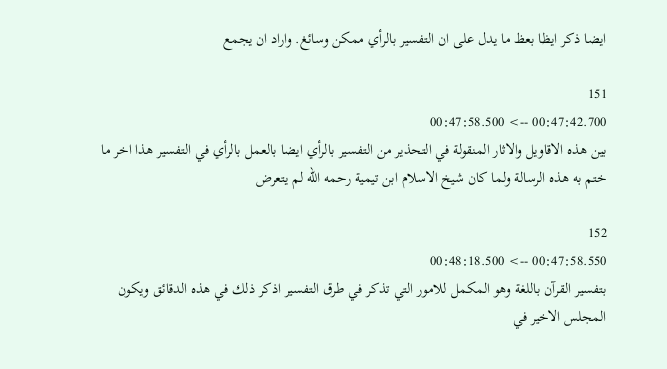ايضا ذكر ايظا بعظ ما يدل على ان التفسير بالرأي ممكن وسائغ. واراد ان يجمع

151
00:47:42.700 --> 00:47:58.500
بين هذه الاقاويل والاثار المنقولة في التحذير من التفسير بالرأي ايضا بالعمل بالرأي في التفسير هذا اخر ما ختم به هذه الرسالة ولما كان شيخ الاسلام ابن تيمية رحمه الله لم يتعرض

152
00:47:58.550 --> 00:48:18.500
بتفسير القرآن باللغة وهو المكمل للامور التي تذكر في طرق التفسير اذكر ذلك في هذه الدقائق ويكون المجلس الاخير في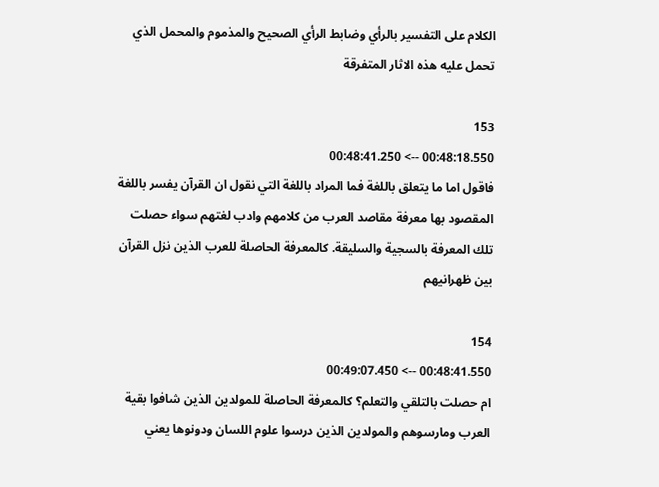الكلام على التفسير بالرأي وضابط الرأي الصحيح والمذموم والمحمل الذي تحمل عليه هذه الاثار المتفرقة

153
00:48:18.550 --> 00:48:41.250
فاقول اما ما يتعلق باللغة فما المراد باللغة التي نقول ان القرآن يفسر باللغة المقصود بها معرفة مقاصد العرب من كلامهم وادب لغتهم سواء حصلت تلك المعرفة بالسجية والسليقة. كالمعرفة الحاصلة للعرب الذين نزل القرآن بين ظهرانيهم

154
00:48:41.550 --> 00:49:07.450
ام حصلت بالتلقي والتعلم؟ كالمعرفة الحاصلة للمولدين الذين شافوا بقية العرب ومارسوهم والمولدين الذين درسوا علوم اللسان ودونوها يعني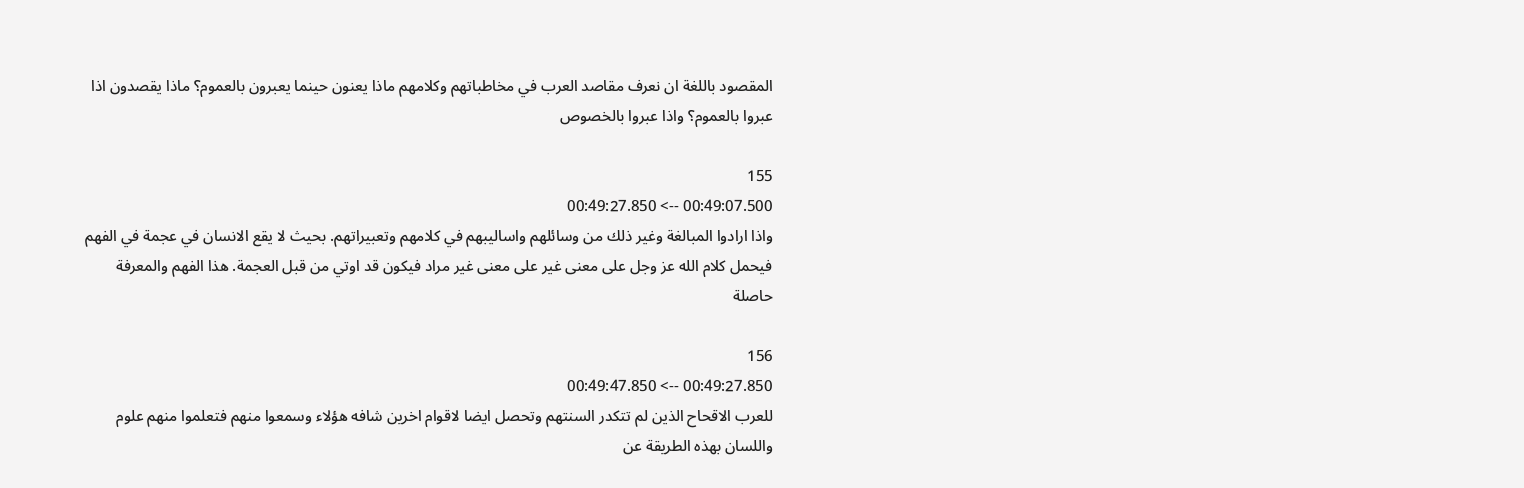المقصود باللغة ان نعرف مقاصد العرب في مخاطباتهم وكلامهم ماذا يعنون حينما يعبرون بالعموم؟ ماذا يقصدون اذا عبروا بالعموم؟ واذا عبروا بالخصوص

155
00:49:07.500 --> 00:49:27.850
واذا ارادوا المبالغة وغير ذلك من وسائلهم واساليبهم في كلامهم وتعبيراتهم. بحيث لا يقع الانسان في عجمة في الفهم فيحمل كلام الله عز وجل على معنى غير على معنى غير مراد فيكون قد اوتي من قبل العجمة. هذا الفهم والمعرفة حاصلة

156
00:49:27.850 --> 00:49:47.850
للعرب الاقحاح الذين لم تتكدر السنتهم وتحصل ايضا لاقوام اخرين شافه هؤلاء وسمعوا منهم فتعلموا منهم علوم واللسان بهذه الطريقة عن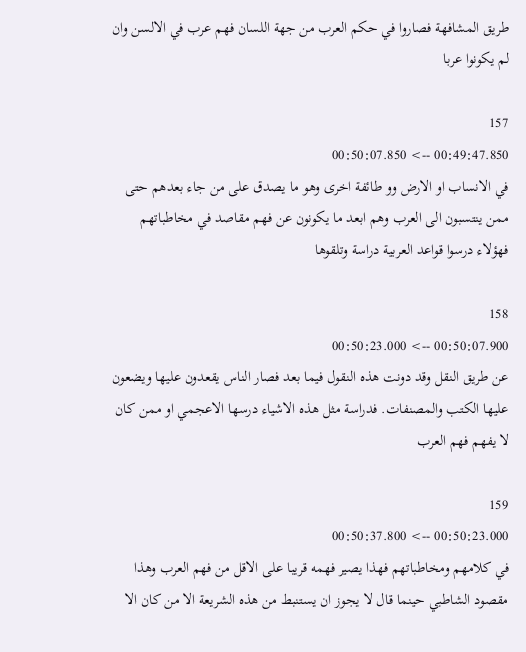طريق المشافهة فصاروا في حكم العرب من جهة اللسان فهم عرب في الالسن وان لم يكونوا عربا

157
00:49:47.850 --> 00:50:07.850
في الانساب او الارض وو طائفة اخرى وهو ما يصدق على من جاء بعدهم حتى ممن ينتسبون الى العرب وهم ابعد ما يكونون عن فهم مقاصد في مخاطباتهم فهؤلاء درسوا قواعد العربية دراسة وتلقوها

158
00:50:07.900 --> 00:50:23.000
عن طريق النقل وقد دونت هذه النقول فيما بعد فصار الناس يقعدون عليها ويضعون عليها الكتب والمصنفات. فدراسة مثل هذه الاشياء درسها الاعجمي او ممن كان لا يفهم فهم العرب

159
00:50:23.000 --> 00:50:37.800
في كلامهم ومخاطباتهم فهذا يصير فهمه قريبا على الاقل من فهم العرب وهذا مقصود الشاطبي حينما قال لا يجوز ان يستنبط من هذه الشريعة الا من كان الا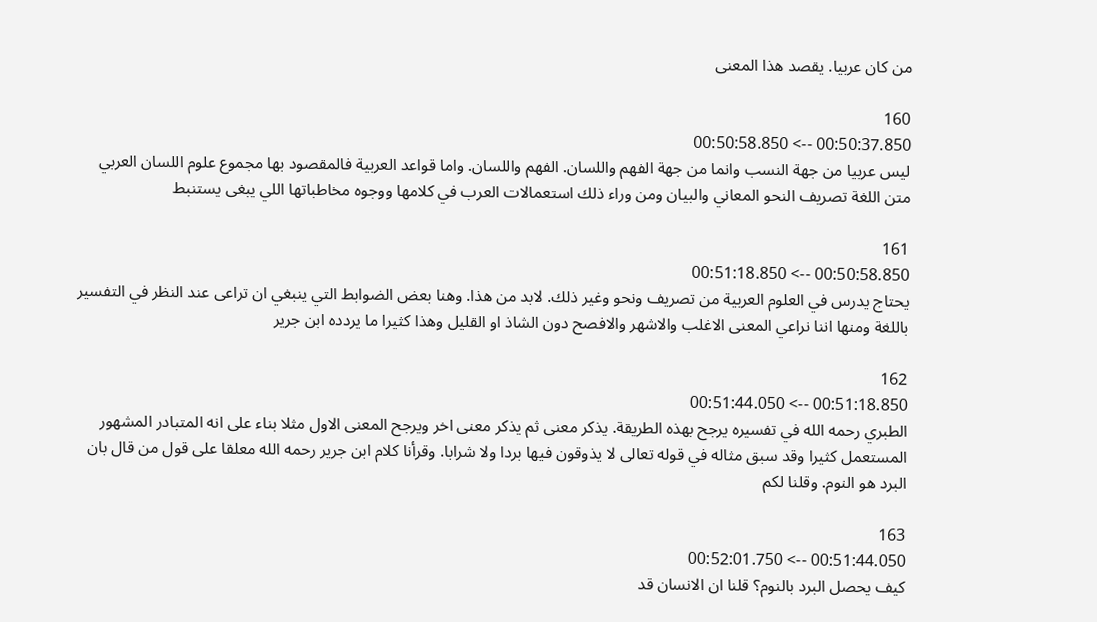من كان عربيا. يقصد هذا المعنى

160
00:50:37.850 --> 00:50:58.850
ليس عربيا من جهة النسب وانما من جهة الفهم واللسان. الفهم واللسان. واما قواعد العربية فالمقصود بها مجموع علوم اللسان العربي متن اللغة تصريف النحو المعاني والبيان ومن وراء ذلك استعمالات العرب في كلامها ووجوه مخاطباتها اللي يبغى يستنبط

161
00:50:58.850 --> 00:51:18.850
يحتاج يدرس في العلوم العربية من تصريف ونحو وغير ذلك. لابد من هذا. وهنا بعض الضوابط التي ينبغي ان تراعى عند النظر في التفسير باللغة ومنها اننا نراعي المعنى الاغلب والاشهر والافصح دون الشاذ او القليل وهذا كثيرا ما يردده ابن جرير

162
00:51:18.850 --> 00:51:44.050
الطبري رحمه الله في تفسيره يرجح بهذه الطريقة. يذكر معنى ثم يذكر معنى اخر ويرجح المعنى الاول مثلا بناء على انه المتبادر المشهور المستعمل كثيرا وقد سبق مثاله في قوله تعالى لا يذوقون فيها بردا ولا شرابا. وقرأنا كلام ابن جرير رحمه الله معلقا على قول من قال بان البرد هو النوم. وقلنا لكم

163
00:51:44.050 --> 00:52:01.750
كيف يحصل البرد بالنوم؟ قلنا ان الانسان قد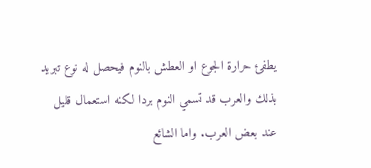يطفئ حرارة الجوع او العطش بالنوم فيحصل له نوع تبريد بذلك والعرب قد تسمي النوم بردا لكنه استعمال قليل عند بعض العرب. واما الشائع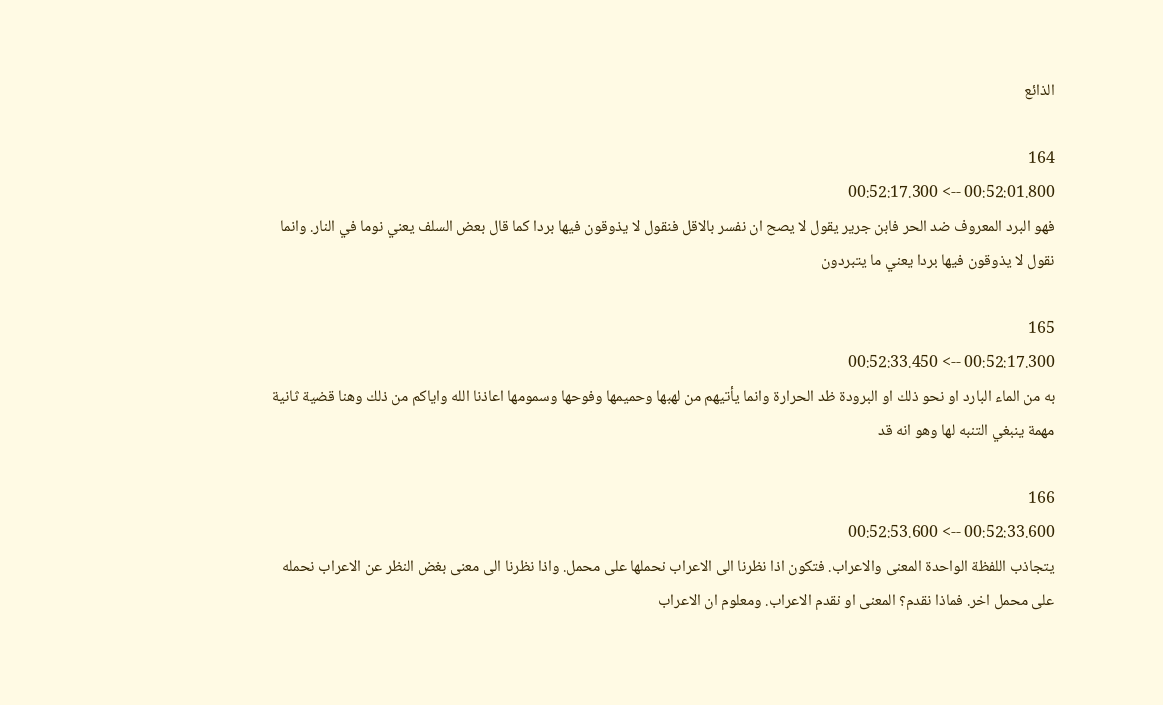الذائع

164
00:52:01.800 --> 00:52:17.300
فهو البرد المعروف ضد الحر فابن جرير يقول لا يصح ان نفسر بالاقل فنقول لا يذوقون فيها بردا كما قال بعض السلف يعني نوما في النار. وانما نقول لا يذوقون فيها بردا يعني ما يتبردون

165
00:52:17.300 --> 00:52:33.450
به من الماء البارد او نحو ذلك او البرودة ظد الحرارة وانما يأتيهم من لهبها وحميمها وفوحها وسمومها اعاذنا الله واياكم من ذلك وهنا قضية ثانية مهمة ينبغي التنبه لها وهو انه قد

166
00:52:33.600 --> 00:52:53.600
يتجاذب اللفظة الواحدة المعنى والاعراب. فتكون اذا نظرنا الى الاعراب نحملها على محمل. واذا نظرنا الى معنى بغض النظر عن الاعراب نحمله على محمل اخر. فماذا نقدم؟ المعنى او نقدم الاعراب. ومعلوم ان الاعراب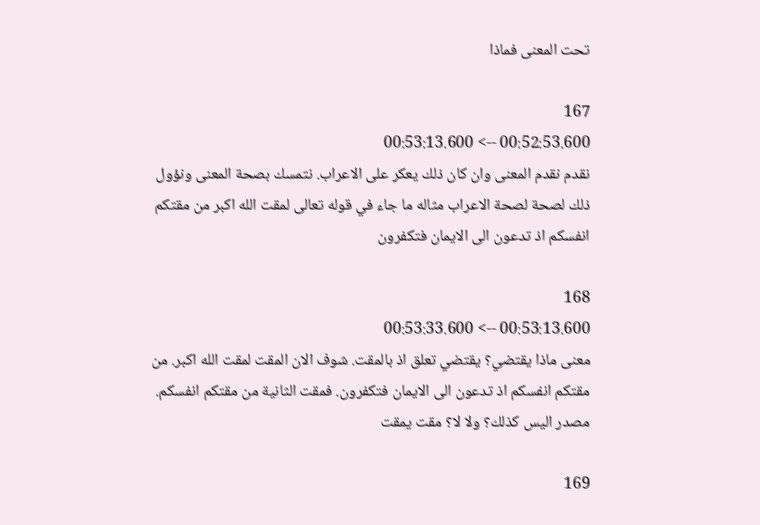تحت المعنى فماذا

167
00:52:53.600 --> 00:53:13.600
نقدم نقدم المعنى وان كان ذلك يعكر على الاعراب. نتمسك بصحة المعنى ونؤول ذلك لصحة لصحة الاعراب مثاله ما جاء في قوله تعالى لمقت الله اكبر من مقتكم انفسكم اذ تدعون الى الايمان فتكفرون

168
00:53:13.600 --> 00:53:33.600
معنى ماذا يقتضي؟ يقتضي تعلق اذ بالمقت. شوف الان المقت لمقت الله اكبر. من مقتكم انفسكم اذ تدعون الى الايمان فتكفرون. فمقت الثانية من مقتكم انفسكم. مصدر اليس كذلك؟ ولا لا؟ مقت يمقت

169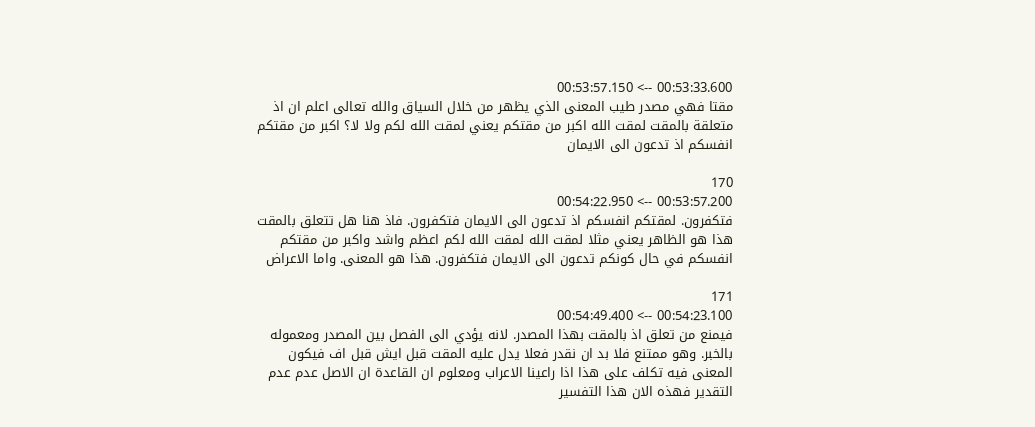00:53:33.600 --> 00:53:57.150
مقتا فهي مصدر طيب المعنى الذي يظهر من خلال السياق والله تعالى اعلم ان اذ متعلقة بالمقت لمقت الله اكبر من مقتكم يعني لمقت الله لكم ولا لا؟ اكبر من مقتكم انفسكم اذ تدعون الى الايمان

170
00:53:57.200 --> 00:54:22.950
فتكفرون. لمقتكم انفسكم اذ تدعون الى الايمان فتكفرون. فاذ هنا هل تتعلق بالمقت هذا هو الظاهر يعني مثلا لمقت الله لمقت الله لكم اعظم واشد واكبر من مقتكم انفسكم في حال كونكم تدعون الى الايمان فتكفرون. هذا هو المعنى. واما الاعراض

171
00:54:23.100 --> 00:54:49.400
فيمنع من تعلق اذ بالمقت بهذا المصدر. لانه يؤدي الى الفصل بين المصدر ومعموله بالخبر. وهو ممتنع فلا بد ان نقدر فعلا يدل عليه المقت قبل ايش قبل اف فيكون المعنى فيه تكلف على هذا اذا راعينا الاعراب ومعلوم ان القاعدة ان الاصل عدم عدم التقدير فهذه الان هذا التفسير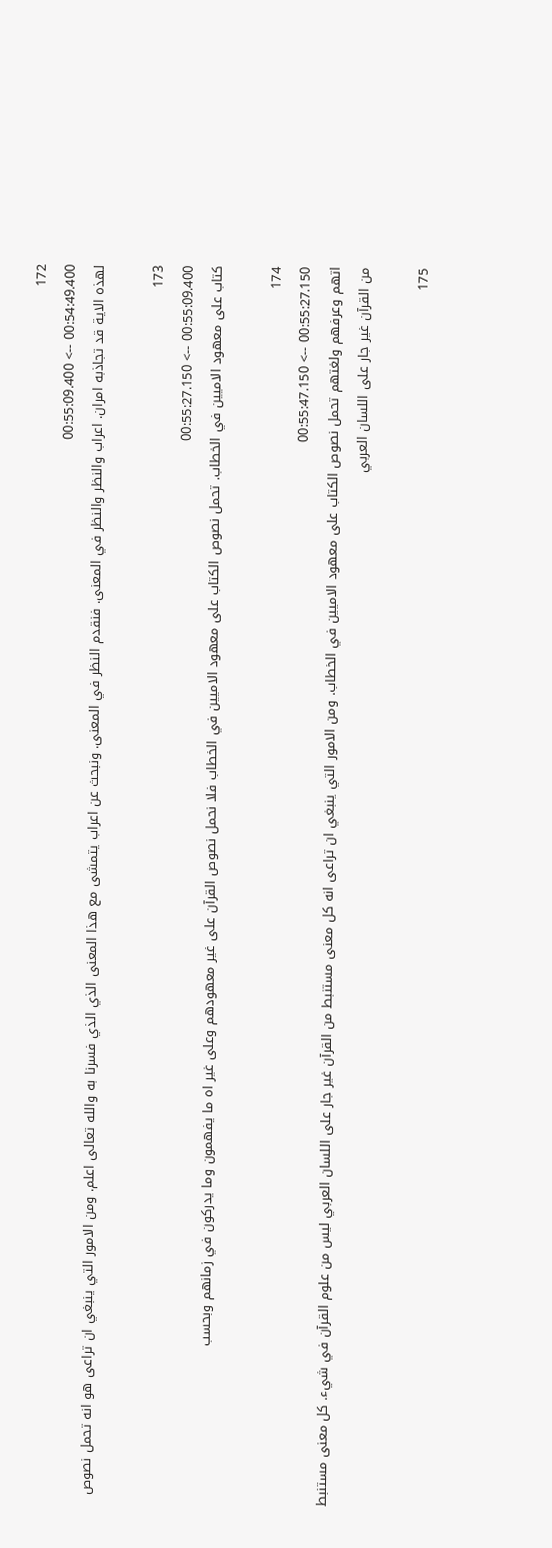172
00:54:49.400 --> 00:55:09.400
لهذه الاية قد تجاذبه امران. اعراب والنظر والنظر في المعنى. فنقدم النظر في المعنى. ونبحث عن اعراب يتمشى مع هذا المعنى الذي الذي فسرنا به والله تعالى اعلم. ومن الامور التي ينبغي ان تراعى هو انه تحمل نصوص

173
00:55:09.400 --> 00:55:27.150
كتاب على معهود الاميين في الخطاب. تحمل نصوص الكتاب على معهود الاميين في الخطاب فلا نحمل نصوص القرآن على غير معهودهم وعلى غير اه ما يفهمون وما يدركون في زمانهم وبحسب

174
00:55:27.150 --> 00:55:47.150
اتهم وعرفهم ولغتهم تحمل نصوص الكتاب على معهود الاميين في الخطاب. ومن الامور التي ينبغي ان تراعى انه كل معنى مستنبط من القرآن غير جار على اللسان العربي ليس من علوم القرآن في شيء. كل معنى مستنبط من القرآن غير جار على اللسان العربي

175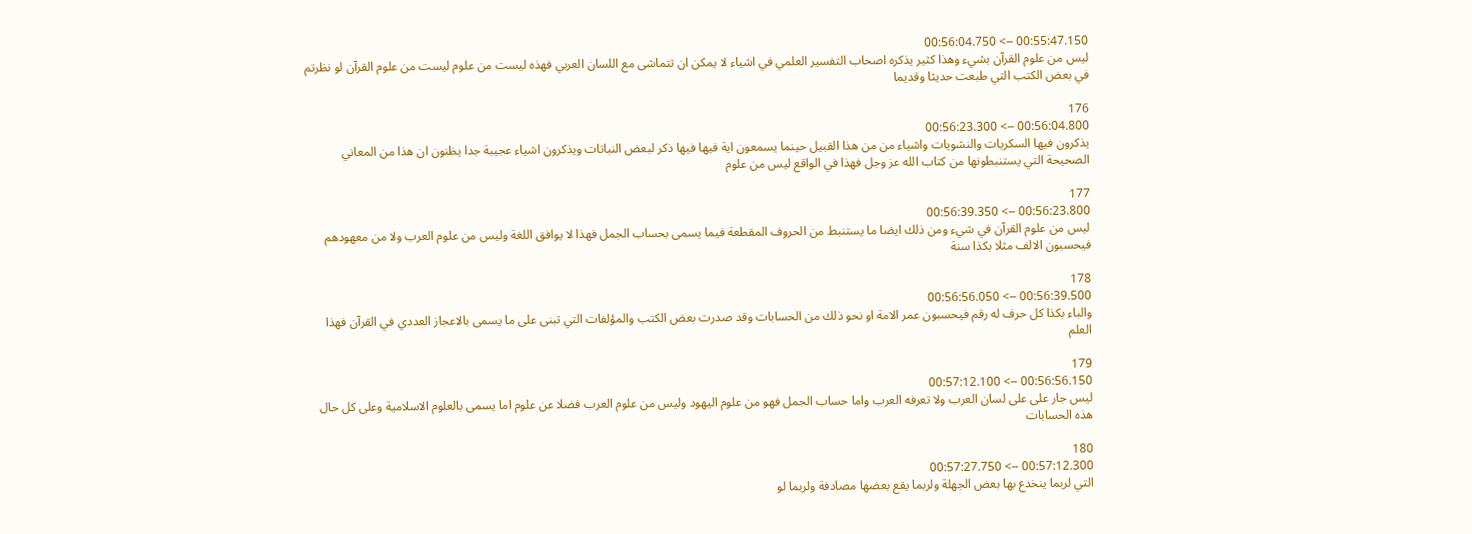00:55:47.150 --> 00:56:04.750
ليس من علوم القرآن بشيء وهذا كثير يذكره اصحاب التفسير العلمي في اشياء لا يمكن ان تتماشى مع اللسان العربي فهذه ليست من علوم ليست من علوم القرآن لو نظرتم في بعض الكتب التي طبعت حديثا وقديما

176
00:56:04.800 --> 00:56:23.300
يذكرون فيها السكريات والنشويات واشياء من من هذا القبيل حينما يسمعون اية فيها فيها ذكر لبعض النباتات ويذكرون اشياء عجيبة جدا يظنون ان هذا من المعاني الصحيحة التي يستنبطونها من كتاب الله عز وجل فهذا في الواقع ليس من علوم

177
00:56:23.800 --> 00:56:39.350
ليس من علوم القرآن في شيء ومن ذلك ايضا ما يستنبط من الحروف المقطعة فيما يسمى بحساب الجمل فهذا لا يوافق اللغة وليس من علوم العرب ولا من معهودهم فيحسبون الالف مثلا بكذا سنة

178
00:56:39.500 --> 00:56:56.050
والباء بكذا كل حرف له رقم فيحسبون عمر الامة او نحو ذلك من الحسابات وقد صدرت بعض الكتب والمؤلفات التي تبنى على ما يسمى بالاعجاز العددي في القرآن فهذا العلم

179
00:56:56.150 --> 00:57:12.100
ليس جار على على لسان العرب ولا تعرفه العرب واما حساب الجمل فهو من علوم اليهود وليس من علوم العرب فضلا عن علوم اما يسمى بالعلوم الاسلامية وعلى كل حال هذه الحسابات

180
00:57:12.300 --> 00:57:27.750
التي لربما ينخدع بها بعض الجهلة ولربما يقع بعضها مصادفة ولربما لو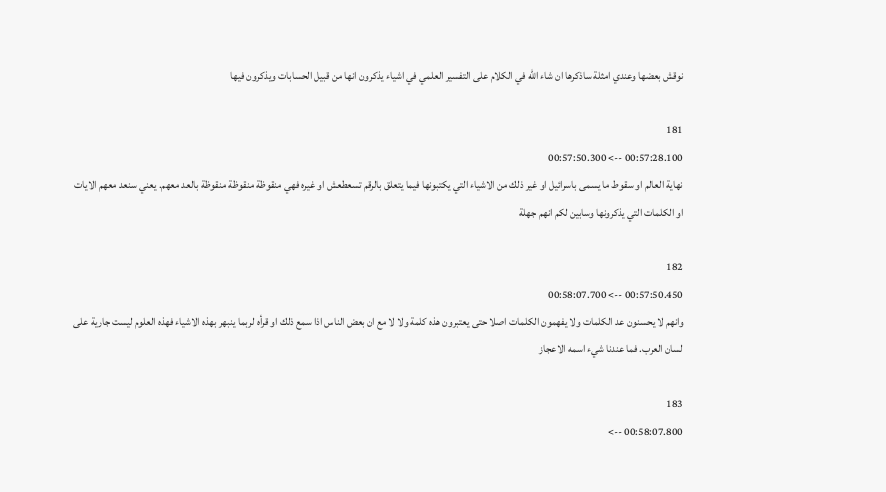نوقش بعضها وعندي امثلة ساذكرها ان شاء الله في الكلام على التفسير العلمي في اشياء يذكرون انها من قبيل الحسابات ويذكرون فيها

181
00:57:28.100 --> 00:57:50.300
نهاية العالم او سقوط ما يسمى باسرائيل او غير ذلك من الاشياء التي يكتبونها فيما يتعلق بالرقم تسعطعش او غيره فهي منقوظة منقوظة منقوظة بالعد معهم. يعني سنعد معهم الايات او الكلمات التي يذكرونها وسابين لكم انهم جهلة

182
00:57:50.450 --> 00:58:07.700
وانهم لا يحسنون عد الكلمات ولا يفهمون الكلمات اصلا حتى يعتبرون هذه كلمة ولا لا مع ان بعض الناس اذا سمع ذلك او قرأه لربما ينبهر بهذه الاشياء فهذه العلوم ليست جارية على لسان العرب. فما عندنا شيء اسمه الاعجاز

183
00:58:07.800 -->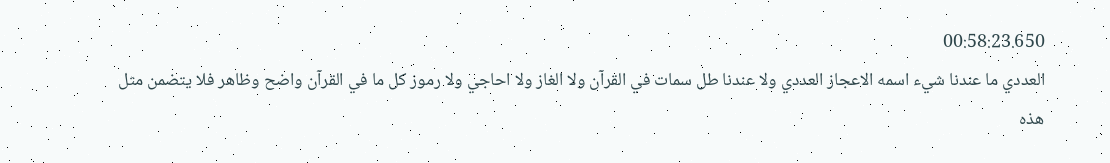00:58:23.650
العددي ما عندنا شيء اسمه الاعجاز العددي ولا عندنا طل سمات في القرآن ولا الغاز ولا احاجي ولا رموز كل ما في القرآن واضح وظاهر فلا يتضمن مثل هذه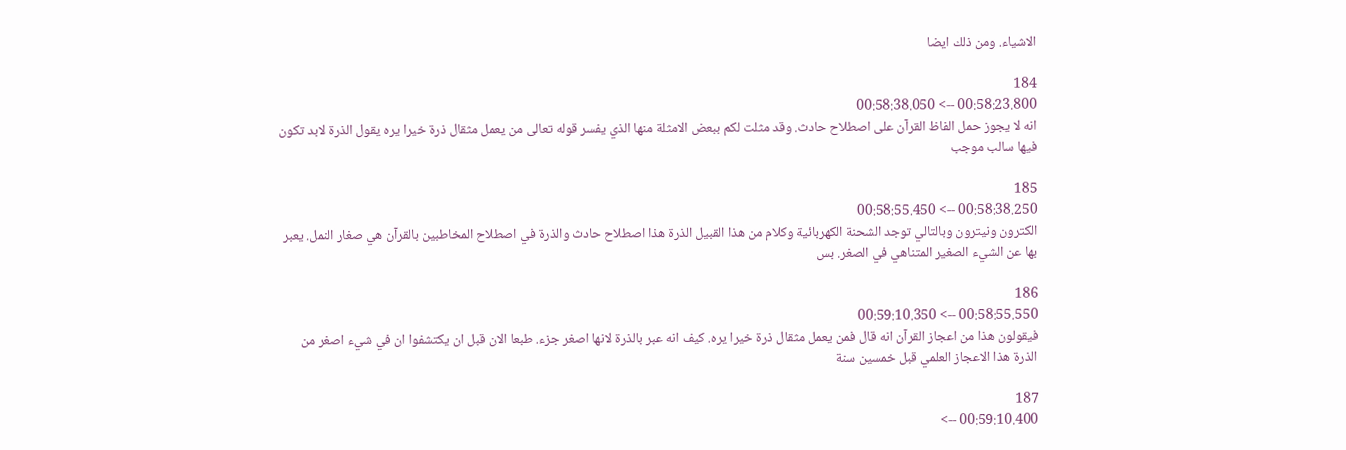الاشياء. ومن ذلك ايضا

184
00:58:23.800 --> 00:58:38.050
انه لا يجوز حمل الفاظ القرآن على اصطلاح حادث. وقد مثلت لكم ببعض الامثلة منها الذي يفسر قوله تعالى من يعمل مثقال ذرة خيرا يره يقول الذرة لابد تكون فيها سالب موجب

185
00:58:38.250 --> 00:58:55.450
الكترون ونيترون وبالتالي توجد الشحنة الكهربائية وكلام من هذا القبيل الذرة هذا اصطلاح حادث والذرة في اصطلاح المخاطبين بالقرآن هي صغار النمل. يعبر بها عن الشيء الصغير المتناهي في الصغر. بس

186
00:58:55.550 --> 00:59:10.350
فيقولون هذا من اعجاز القرآن انه قال فمن يعمل مثقال ذرة خيرا يره. كيف انه عبر بالذرة لانها اصغر جزء. طبعا الان قبل ان يكتشفوا ان في شيء اصغر من الذرة هذا الاعجاز العلمي قبل خمسين سنة

187
00:59:10.400 -->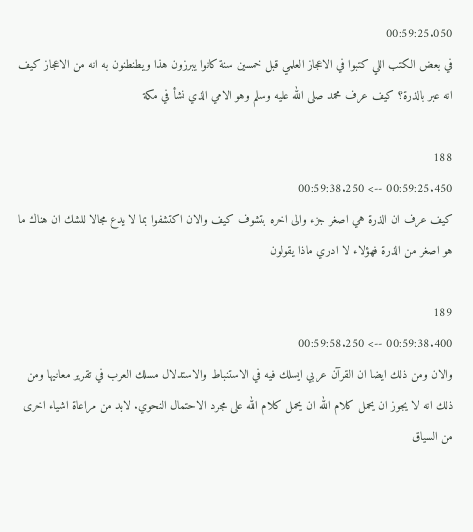00:59:25.050
في بعض الكتب اللي كتبوا في الاعجاز العلمي قبل خمسين سنة كانوا يبرزون هذا ويطنطنون به انه من الاعجاز كيف انه عبر بالذرة؟ كيف عرف محمد صلى الله عليه وسلم وهو الامي الذي نشأ في مكة

188
00:59:25.450 --> 00:59:38.250
كيف عرف ان الذرة هي اصغر جزء والى اخره بتشوف كيف والان اكتشفوا بما لا يدع مجالا للشك ان هناك ما هو اصغر من الذرة فهؤلاء لا ادري ماذا يقولون

189
00:59:38.400 --> 00:59:58.250
والان ومن ذلك ايضا ان القرآن عربي ايسلك فيه في الاستنباط والاستدلال مسلك العرب في تقرير معانيها ومن ذلك انه لا يجوز ان يحمل كلام الله ان يحمل كلام الله على مجرد الاحتمال النحوي. لابد من مراعاة اشياء اخرى من السياق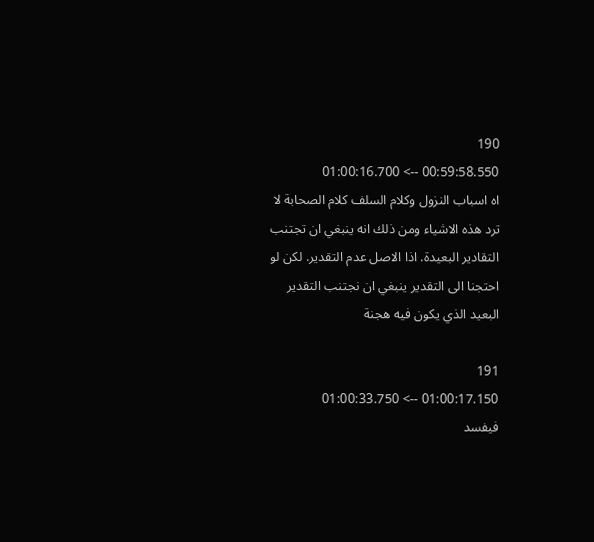190
00:59:58.550 --> 01:00:16.700
اه اسباب النزول وكلام السلف كلام الصحابة لا ترد هذه الاشياء ومن ذلك انه ينبغي ان تجتنب التقادير البعيدة. اذا الاصل عدم التقدير. لكن لو احتجنا الى التقدير ينبغي ان نجتنب التقدير البعيد الذي يكون فيه هجنة

191
01:00:17.150 --> 01:00:33.750
فيفسد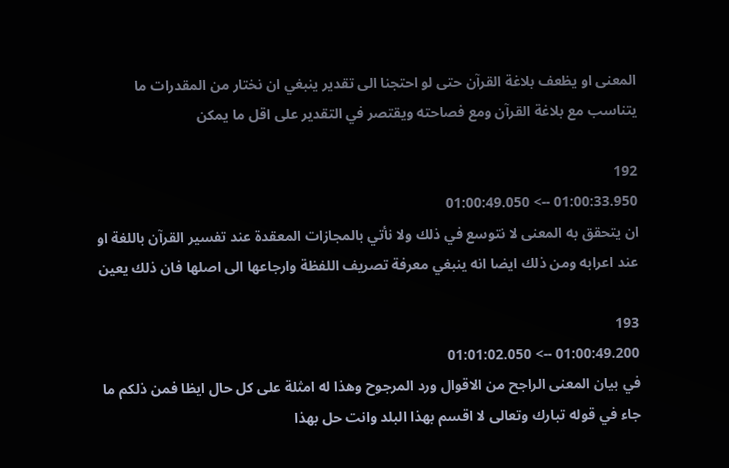المعنى او يظعف بلاغة القرآن حتى لو احتجنا الى تقدير ينبغي ان نختار من المقدرات ما يتناسب مع بلاغة القرآن ومع فصاحته ويقتصر في التقدير على اقل ما يمكن

192
01:00:33.950 --> 01:00:49.050
ان يتحقق به المعنى لا نتوسع في ذلك ولا نأتي بالمجازات المعقدة عند تفسير القرآن باللغة او عند اعرابه ومن ذلك ايضا انه ينبغي معرفة تصريف اللفظة وارجاعها الى اصلها فان ذلك يعين

193
01:00:49.200 --> 01:01:02.050
في بيان المعنى الراجح من الاقوال ورد المرجوح وهذا له امثلة على كل حال ايظا فمن ذلكم ما جاء في قوله تبارك وتعالى لا اقسم بهذا البلد وانت حل بهذا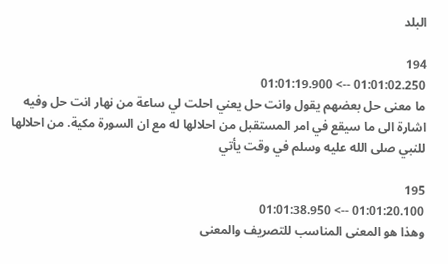البلد

194
01:01:02.250 --> 01:01:19.900
ما معنى حل بعضهم يقول وانت حل يعني احلت لي ساعة من نهار انت حل وفيه اشارة الى ما سيقع في امر المستقبل من احلالها له مع ان السورة مكية. من احلالها للنبي صلى الله عليه وسلم في وقت يأتي

195
01:01:20.100 --> 01:01:38.950
وهذا هو المعنى المناسب للتصريف والمعنى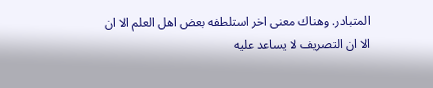المتبادر. وهناك معنى اخر استلطفه بعض اهل العلم الا ان الا ان التصريف لا يساعد عليه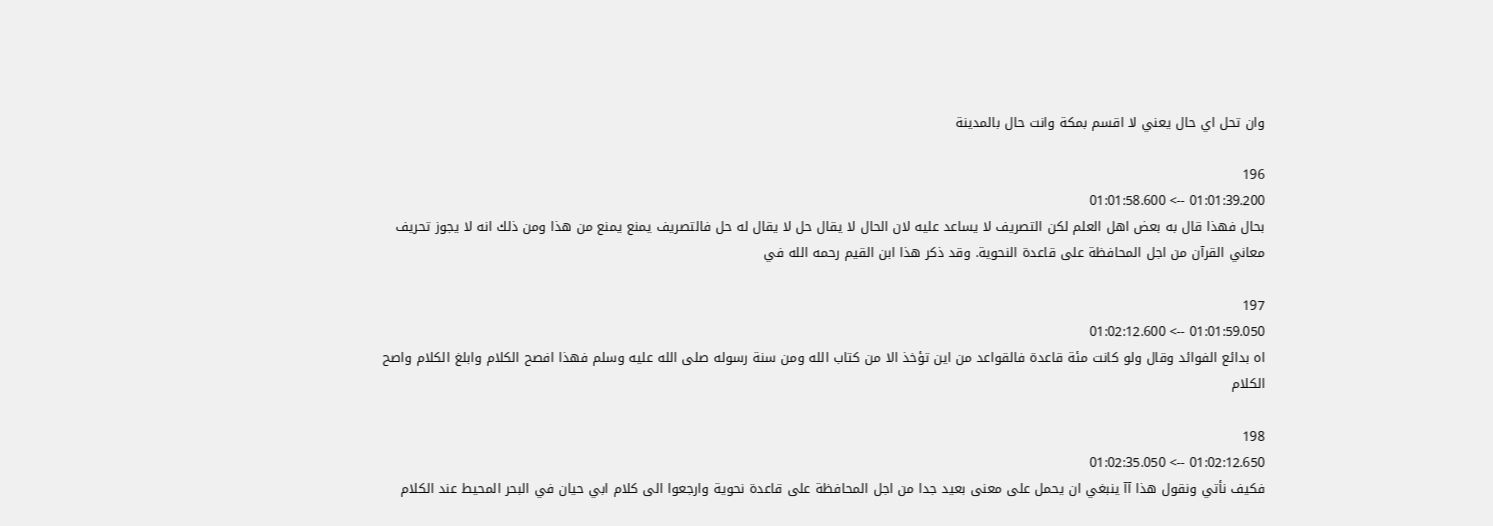وان تحل اي حال يعني لا اقسم بمكة وانت حال بالمدينة

196
01:01:39.200 --> 01:01:58.600
بحال فهذا قال به بعض اهل العلم لكن التصريف لا يساعد عليه لان الحال لا يقال حل لا يقال له حل فالتصريف يمنع يمنع من هذا ومن ذلك انه لا يجوز تحريف معاني القرآن من اجل المحافظة على قاعدة النحوية. وقد ذكر هذا ابن القيم رحمه الله في

197
01:01:59.050 --> 01:02:12.600
اه بدائع الفوائد وقال ولو كانت مئة قاعدة فالقواعد من اين تؤخذ الا من كتاب الله ومن سنة رسوله صلى الله عليه وسلم فهذا افصح الكلام وابلغ الكلام واصح الكلام

198
01:02:12.650 --> 01:02:35.050
فكيف نأتي ونقول هذا آآ ينبغي ان يحمل على معنى بعيد جدا من اجل المحافظة على قاعدة نحوية وارجعوا الى كلام ابي حيان في البحر المحيط عند الكلام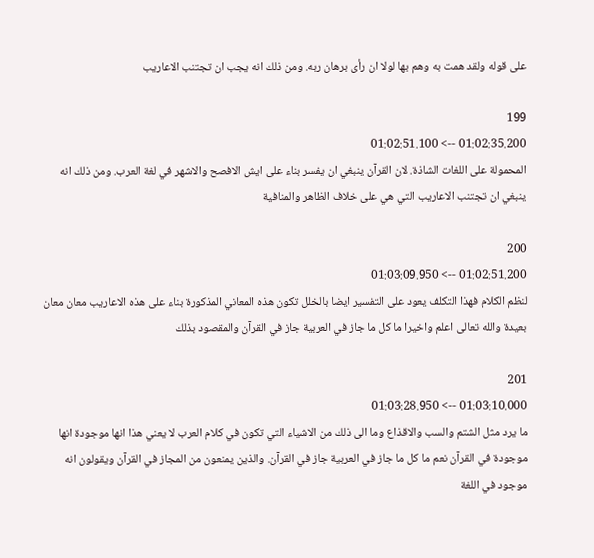على قوله ولقد همت به وهم بها لولا ان رأى برهان ربه. ومن ذلك انه يجب ان تجتنب الاعاريب

199
01:02:35.200 --> 01:02:51.100
المحمولة على اللغات الشاذة. لان القرآن ينبغي ان يفسر بناء على ايش الافصح والاشهر في لغة العرب. ومن ذلك انه ينبغي ان تجتنب الاعاريب التي هي على خلاف الظاهر والمنافية

200
01:02:51.200 --> 01:03:09.950
لنظم الكلام فهذا التكلف يعود على التفسير ايضا بالخلل تكون هذه المعاني المذكورة بناء على هذه الاعاريب معان معان بعيدة والله تعالى اعلم واخيرا ما كل ما جاز في العربية جاز في القرآن والمقصود بذلك

201
01:03:10.000 --> 01:03:28.950
ما يرد مثل الشتم والسب والاقذاع وما الى ذلك من الاشياء التي تكون في كلام العرب لا يعني هذا انها موجودة انها موجودة في القرآن نعم ما كل ما جاز في العربية جاز في القرآن. والذين يمنعون من المجاز في القرآن ويقولون انه موجود في اللغة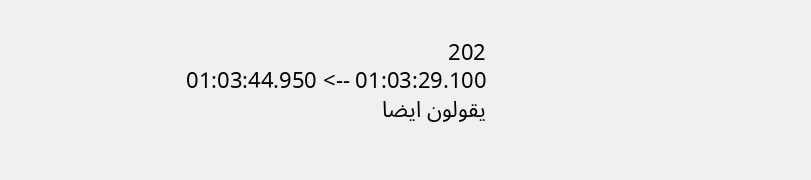202
01:03:29.100 --> 01:03:44.950
يقولون ايضا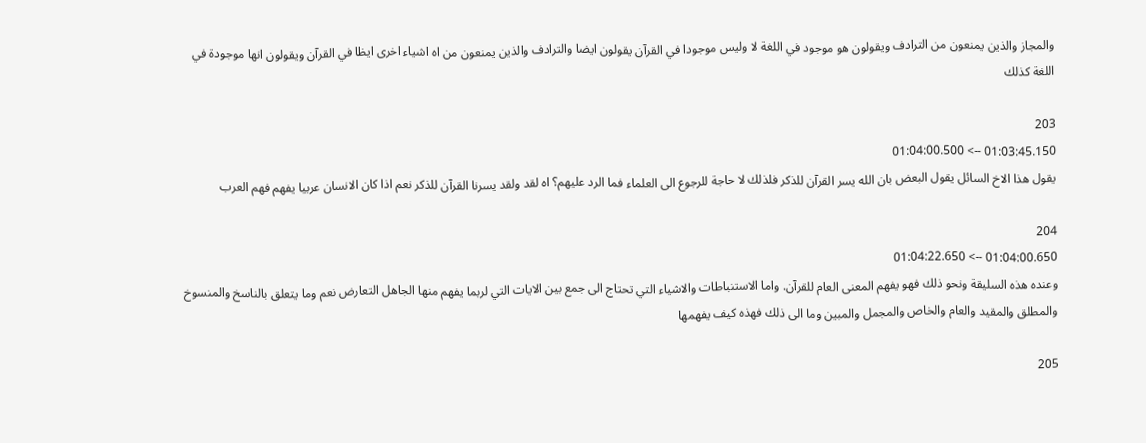والمجاز والذين يمنعون من الترادف ويقولون هو موجود في اللغة لا وليس موجودا في القرآن يقولون ايضا والترادف والذين يمنعون من اه اشياء اخرى ايظا في القرآن ويقولون انها موجودة في اللغة كذلك

203
01:03:45.150 --> 01:04:00.500
يقول هذا الاخ السائل يقول البعض بان الله يسر القرآن للذكر فلذلك لا حاجة للرجوع الى العلماء فما الرد عليهم؟ اه لقد ولقد يسرنا القرآن للذكر نعم اذا كان الانسان عربيا يفهم فهم العرب

204
01:04:00.650 --> 01:04:22.650
وعنده هذه السليقة ونحو ذلك فهو يفهم المعنى العام للقرآن. واما الاستنباطات والاشياء التي تحتاج الى جمع بين الايات التي لربما يفهم منها الجاهل التعارض نعم وما يتعلق بالناسخ والمنسوخ والمطلق والمقيد والعام والخاص والمجمل والمبين وما الى ذلك فهذه كيف يفهمها

205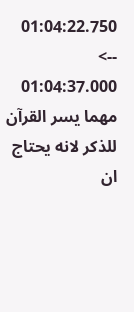01:04:22.750 --> 01:04:37.000
مهما يسر القرآن للذكر لانه يحتاج ان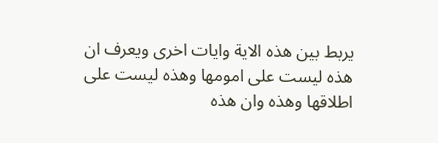يربط بين هذه الاية وايات اخرى ويعرف ان هذه ليست على امومها وهذه ليست على اطلاقها وهذه وان هذه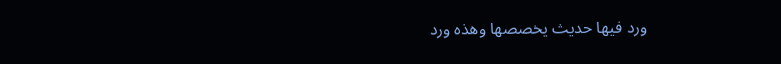ورد فيها حديث يخصصها وهذه ورد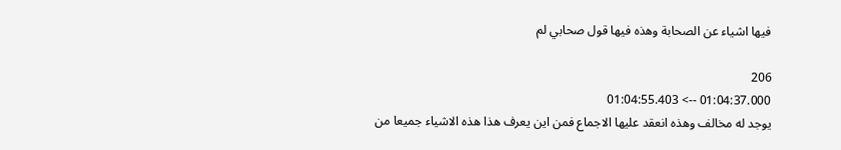فيها اشياء عن الصحابة وهذه فيها قول صحابي لم

206
01:04:37.000 --> 01:04:55.403
يوجد له مخالف وهذه انعقد عليها الاجماع فمن اين يعرف هذا هذه الاشياء جميعا من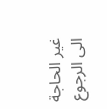غير الحاجة الى الرجوع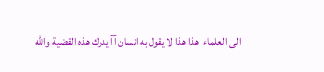الى العلماء  هذا هذا لا يقول به انسان آآ يدرك هذه القضية والله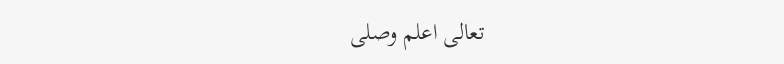تعالى اعلم وصلى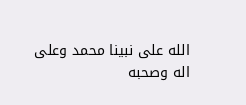الله على نبينا محمد وعلى اله وصحبه